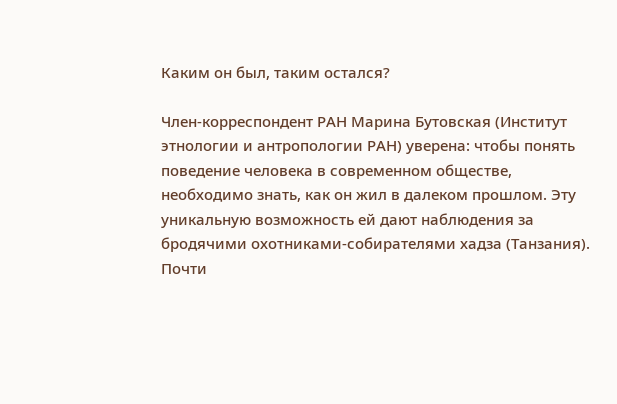Каким он был, таким остался?

Член-корреспондент РАН Марина Бутовская (Институт этнологии и антропологии РАН) уверена: чтобы понять поведение человека в современном обществе, необходимо знать, как он жил в далеком прошлом. Эту уникальную возможность ей дают наблюдения за бродячими охотниками-собирателями хадза (Танзания). Почти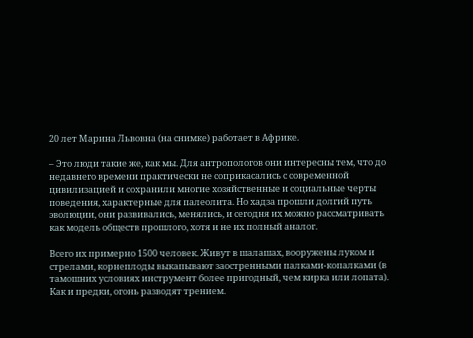20 лет Марина Львовна (на снимке) работает в Африке.

– Это люди такие же, как мы. Для антропологов они интересны тем, что до недавнего времени практически не соприкасались с современной цивилизацией и сохранили многие хозяйственные и социальные черты поведения, характерные для палеолита. Но хадза прошли долгий путь эволюции, они развивались, менялись, и сегодня их можно рассматривать как модель обществ прошлого, хотя и не их полный аналог.

Всего их примерно 1500 человек. Живут в шалашах, вооружены луком и стрелами, корнеплоды выкапывают заостренными палками-копалками (в тамошних условиях инструмент более пригодный, чем кирка или лопата). Как и предки, огонь разводят трением.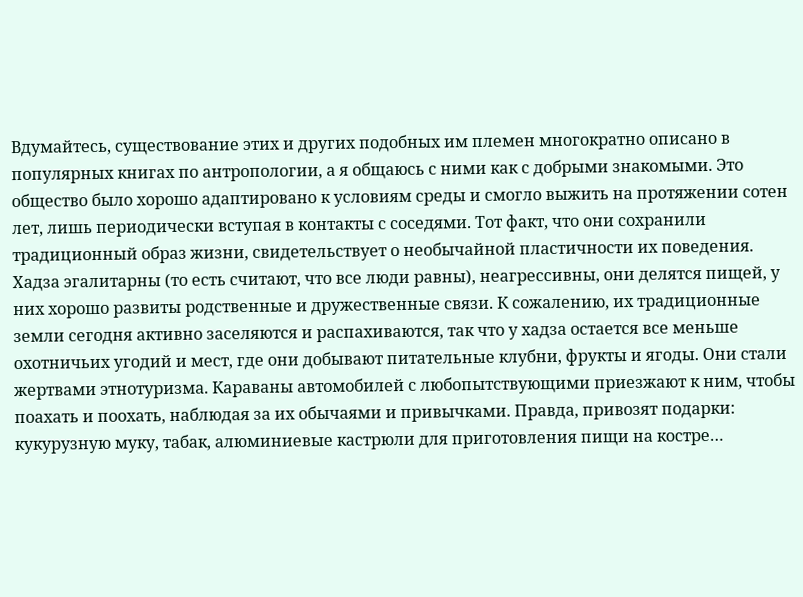Вдумайтесь, существование этих и других подобных им племен многократно описано в популярных книгах по антропологии, а я общаюсь с ними как с добрыми знакомыми. Это общество было хорошо адаптировано к условиям среды и смогло выжить на протяжении сотен лет, лишь периодически вступая в контакты с соседями. Тот факт, что они сохранили традиционный образ жизни, свидетельствует о необычайной пластичности их поведения. Хадза эгалитарны (то есть считают, что все люди равны), неагрессивны, они делятся пищей, у них хорошо развиты родственные и дружественные связи. К сожалению, их традиционные земли сегодня активно заселяются и распахиваются, так что у хадза остается все меньше охотничьих угодий и мест, где они добывают питательные клубни, фрукты и ягоды. Они стали жертвами этнотуризма. Караваны автомобилей с любопытствующими приезжают к ним, чтобы поахать и поохать, наблюдая за их обычаями и привычками. Правда, привозят подарки: кукурузную муку, табак, алюминиевые кастрюли для приготовления пищи на костре…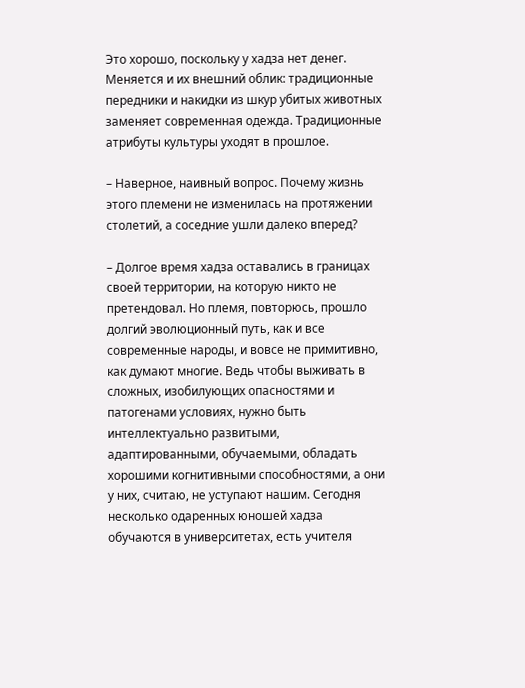Это хорошо, поскольку у хадза нет денег. Меняется и их внешний облик: традиционные передники и накидки из шкур убитых животных заменяет современная одежда. Традиционные атрибуты культуры уходят в прошлое.

– Наверное, наивный вопрос. Почему жизнь этого племени не изменилась на протяжении столетий, а соседние ушли далеко вперед?

– Долгое время хадза оставались в границах своей территории, на которую никто не претендовал. Но племя, повторюсь, прошло долгий эволюционный путь, как и все современные народы, и вовсе не примитивно, как думают многие. Ведь чтобы выживать в сложных, изобилующих опасностями и патогенами условиях, нужно быть интеллектуально развитыми, адаптированными, обучаемыми, обладать хорошими когнитивными способностями, а они у них, считаю, не уступают нашим. Сегодня несколько одаренных юношей хадза обучаются в университетах, есть учителя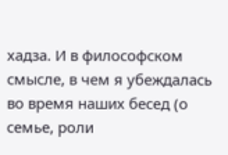хадза. И в философском смысле, в чем я убеждалась во время наших бесед (о семье, роли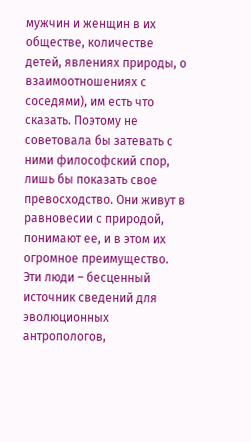мужчин и женщин в их обществе, количестве детей, явлениях природы, о взаимоотношениях с соседями), им есть что сказать. Поэтому не советовала бы затевать с ними философский спор, лишь бы показать свое превосходство. Они живут в равновесии с природой, понимают ее, и в этом их огромное преимущество. Эти люди – бесценный источник сведений для эволюционных антропологов,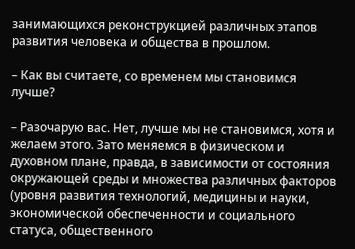занимающихся реконструкцией различных этапов развития человека и общества в прошлом.

– Как вы считаете, со временем мы становимся лучше?

– Разочарую вас. Нет, лучше мы не становимся, хотя и желаем этого. Зато меняемся в физическом и духовном плане, правда, в зависимости от состояния окружающей среды и множества различных факторов (уровня развития технологий, медицины и науки, экономической обеспеченности и социального статуса, общественного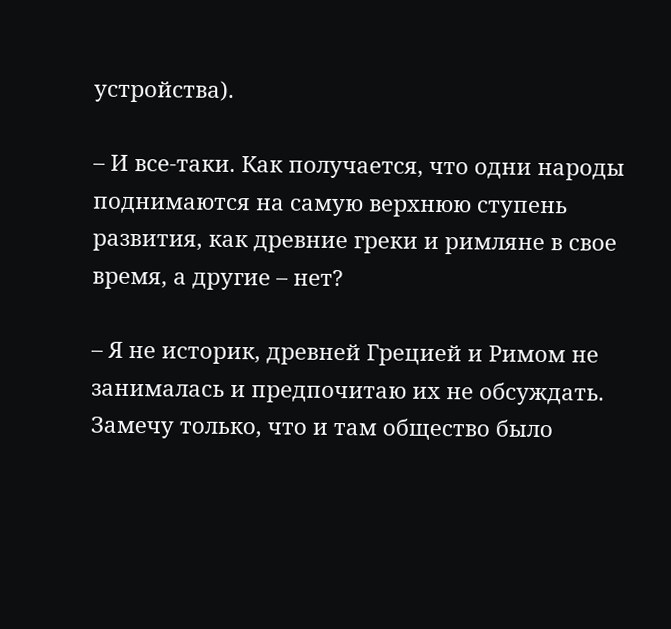устройства).

– И все-таки. Как получается, что одни народы поднимаются на самую верхнюю ступень развития, как древние греки и римляне в свое время, а другие – нет?

– Я не историк, древней Грецией и Римом не занималась и предпочитаю их не обсуждать. Замечу только, что и там общество было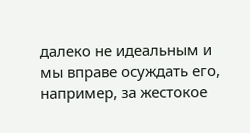далеко не идеальным и мы вправе осуждать его, например, за жестокое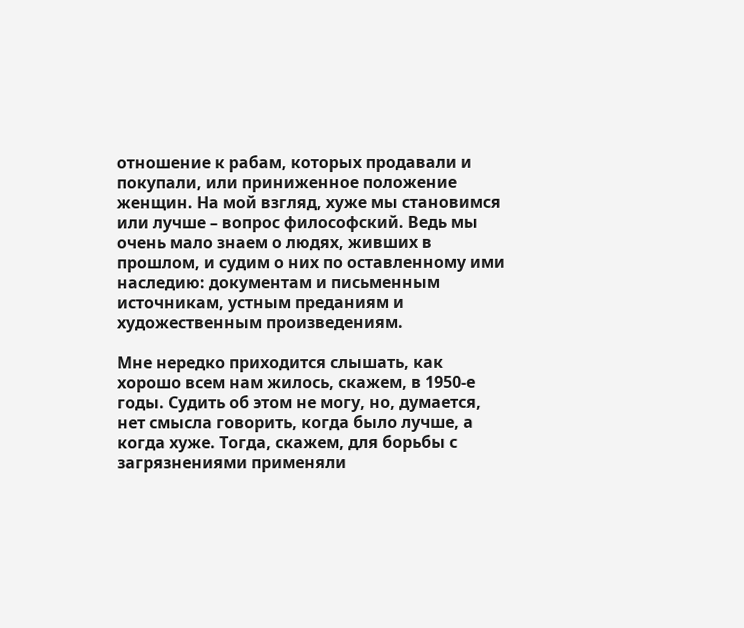отношение к рабам, которых продавали и покупали, или приниженное положение женщин. На мой взгляд, хуже мы становимся или лучше – вопрос философский. Ведь мы очень мало знаем о людях, живших в прошлом, и судим о них по оставленному ими наследию: документам и письменным источникам, устным преданиям и художественным произведениям.

Мне нередко приходится слышать, как хорошо всем нам жилось, скажем, в 1950-е годы. Судить об этом не могу, но, думается, нет смысла говорить, когда было лучше, а когда хуже. Тогда, скажем, для борьбы с загрязнениями применяли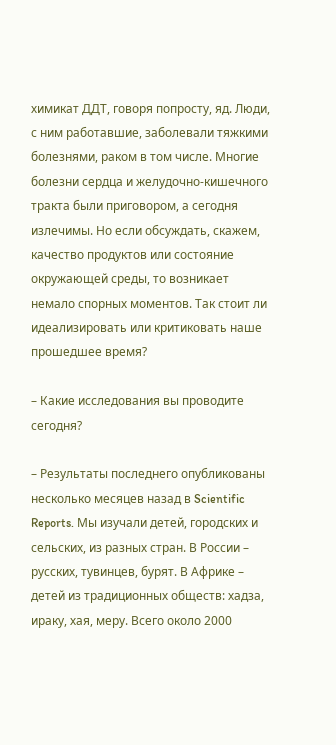химикат ДДТ, говоря попросту, яд. Люди, с ним работавшие, заболевали тяжкими болезнями, раком в том числе. Многие болезни сердца и желудочно-кишечного тракта были приговором, а сегодня излечимы. Но если обсуждать, скажем, качество продуктов или состояние окружающей среды, то возникает немало спорных моментов. Так стоит ли идеализировать или критиковать наше прошедшее время?

– Какие исследования вы проводите сегодня?

– Результаты последнего опубликованы несколько месяцев назад в Scientific Reports. Мы изучали детей, городских и сельских, из разных стран. В России – русских, тувинцев, бурят. В Африке – детей из традиционных обществ: хадза, ираку, хая, меру. Всего около 2000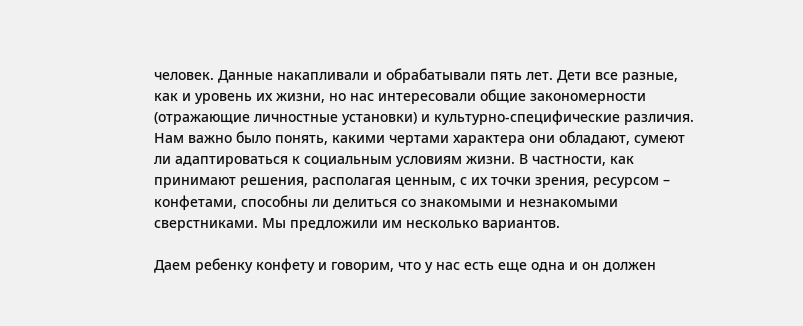человек. Данные накапливали и обрабатывали пять лет. Дети все разные, как и уровень их жизни, но нас интересовали общие закономерности (отражающие личностные установки) и культурно-специфические различия. Нам важно было понять, какими чертами характера они обладают, сумеют ли адаптироваться к социальным условиям жизни. В частности, как принимают решения, располагая ценным, с их точки зрения, ресурсом – конфетами, способны ли делиться со знакомыми и незнакомыми сверстниками. Мы предложили им несколько вариантов.

Даем ребенку конфету и говорим, что у нас есть еще одна и он должен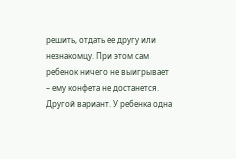решить, отдать ее другу или незнакомцу. При этом сам ребенок ничего не выигрывает – ему конфета не достанется. Другой вариант. У ребенка одна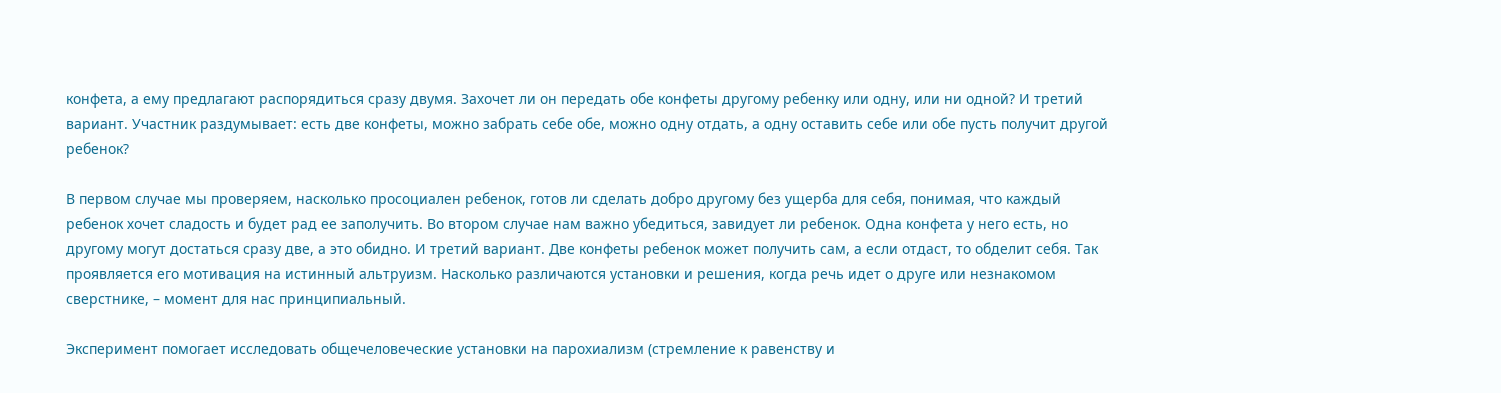конфета, а ему предлагают распорядиться сразу двумя. Захочет ли он передать обе конфеты другому ребенку или одну, или ни одной? И третий вариант. Участник раздумывает: есть две конфеты, можно забрать себе обе, можно одну отдать, а одну оставить себе или обе пусть получит другой ребенок?

В первом случае мы проверяем, насколько просоциален ребенок, готов ли сделать добро другому без ущерба для себя, понимая, что каждый ребенок хочет сладость и будет рад ее заполучить. Во втором случае нам важно убедиться, завидует ли ребенок. Одна конфета у него есть, но другому могут достаться сразу две, а это обидно. И третий вариант. Две конфеты ребенок может получить сам, а если отдаст, то обделит себя. Так проявляется его мотивация на истинный альтруизм. Насколько различаются установки и решения, когда речь идет о друге или незнакомом сверстнике, – момент для нас принципиальный.

Эксперимент помогает исследовать общечеловеческие установки на парохиализм (стремление к равенству и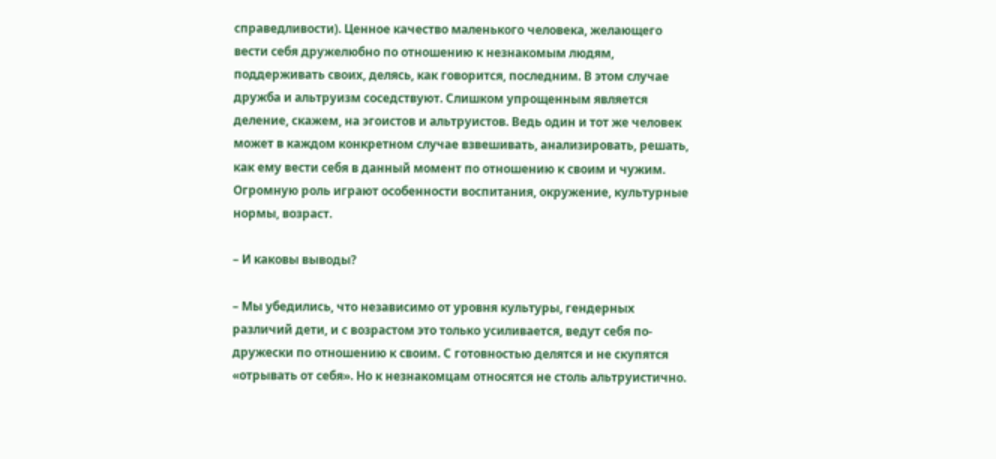справедливости). Ценное качество маленького человека, желающего вести себя дружелюбно по отношению к незнакомым людям, поддерживать своих, делясь, как говорится, последним. В этом случае дружба и альтруизм соседствуют. Слишком упрощенным является деление, скажем, на эгоистов и альтруистов. Ведь один и тот же человек может в каждом конкретном случае взвешивать, анализировать, решать, как ему вести себя в данный момент по отношению к своим и чужим. Огромную роль играют особенности воспитания, окружение, культурные нормы, возраст.

– И каковы выводы?

– Мы убедились, что независимо от уровня культуры, гендерных различий дети, и с возрастом это только усиливается, ведут себя по-дружески по отношению к своим. С готовностью делятся и не скупятся «отрывать от себя». Но к незнакомцам относятся не столь альтруистично.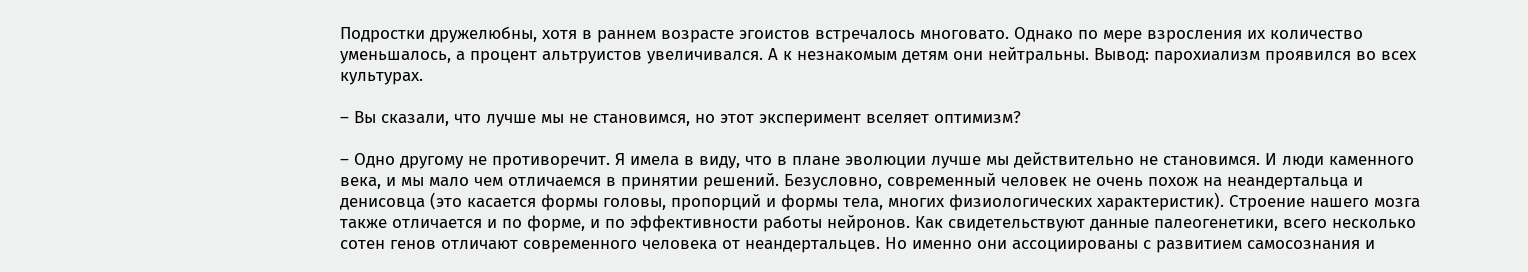Подростки дружелюбны, хотя в раннем возрасте эгоистов встречалось многовато. Однако по мере взросления их количество уменьшалось, а процент альтруистов увеличивался. А к незнакомым детям они нейтральны. Вывод: парохиализм проявился во всех культурах.

– Вы сказали, что лучше мы не становимся, но этот эксперимент вселяет оптимизм?

– Одно другому не противоречит. Я имела в виду, что в плане эволюции лучше мы действительно не становимся. И люди каменного века, и мы мало чем отличаемся в принятии решений. Безусловно, современный человек не очень похож на неандертальца и денисовца (это касается формы головы, пропорций и формы тела, многих физиологических характеристик). Строение нашего мозга также отличается и по форме, и по эффективности работы нейронов. Как свидетельствуют данные палеогенетики, всего несколько сотен генов отличают современного человека от неандертальцев. Но именно они ассоциированы с развитием самосознания и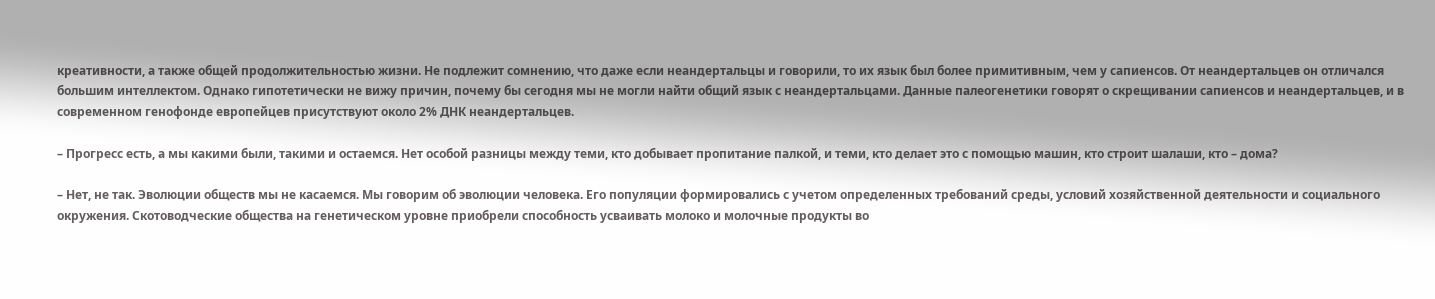креативности, а также общей продолжительностью жизни. Не подлежит сомнению, что даже если неандертальцы и говорили, то их язык был более примитивным, чем у сапиенсов. От неандертальцев он отличался большим интеллектом. Однако гипотетически не вижу причин, почему бы сегодня мы не могли найти общий язык с неандертальцами. Данные палеогенетики говорят о скрещивании сапиенсов и неандертальцев, и в современном генофонде европейцев присутствуют около 2% ДНК неандертальцев.

– Прогресс есть, а мы какими были, такими и остаемся. Нет особой разницы между теми, кто добывает пропитание палкой, и теми, кто делает это с помощью машин, кто строит шалаши, кто – дома?

– Нет, не так. Эволюции обществ мы не касаемся. Мы говорим об эволюции человека. Его популяции формировались с учетом определенных требований среды, условий хозяйственной деятельности и социального окружения. Скотоводческие общества на генетическом уровне приобрели способность усваивать молоко и молочные продукты во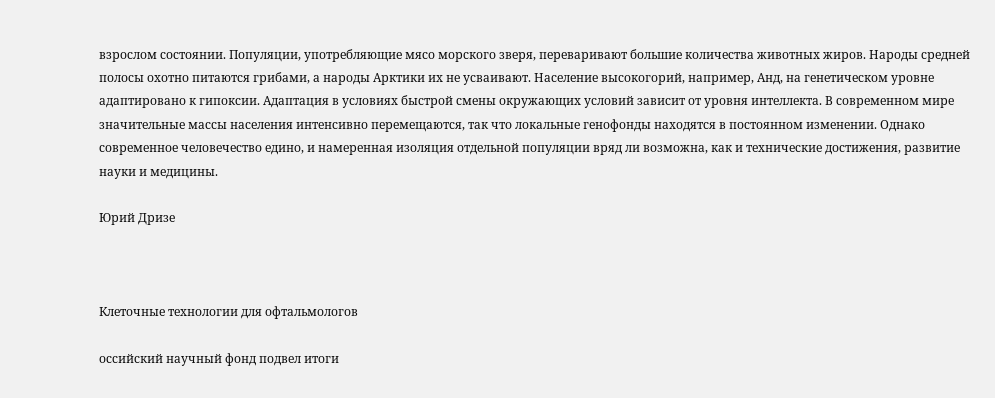взрослом состоянии. Популяции, употребляющие мясо морского зверя, переваривают большие количества животных жиров. Народы средней полосы охотно питаются грибами, а народы Арктики их не усваивают. Население высокогорий, например, Анд, на генетическом уровне адаптировано к гипоксии. Адаптация в условиях быстрой смены окружающих условий зависит от уровня интеллекта. В современном мире значительные массы населения интенсивно перемещаются, так что локальные генофонды находятся в постоянном изменении. Однако современное человечество едино, и намеренная изоляция отдельной популяции вряд ли возможна, как и технические достижения, развитие науки и медицины.

Юрий Дризе



Клеточные технологии для офтальмологов

оссийский научный фонд подвел итоги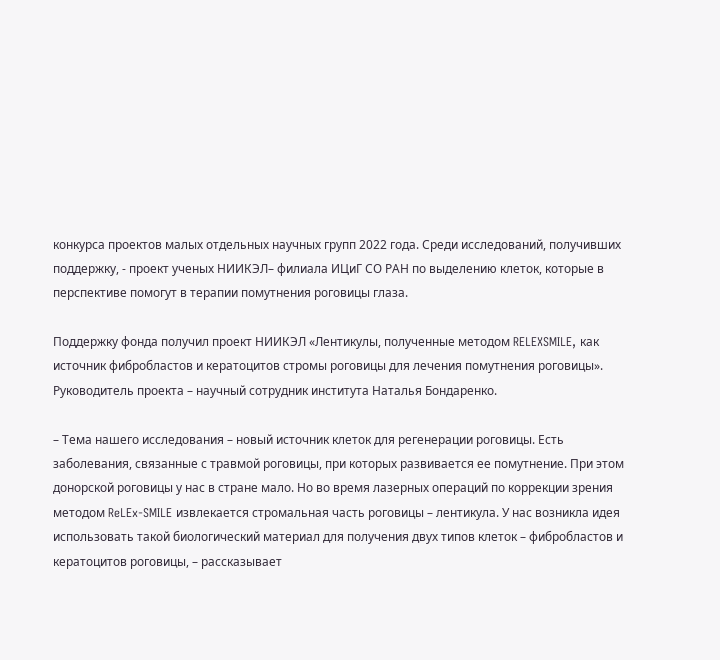конкурса проектов малых отдельных научных групп 2022 года. Среди исследований, получивших поддержку, - проект ученых НИИКЭЛ– филиала ИЦиГ СО РАН по выделению клеток, которые в перспективе помогут в терапии помутнения роговицы глаза.

Поддержку фонда получил проект НИИКЭЛ «Лентикулы, полученные методом RELEXSMILE, как источник фибробластов и кератоцитов стромы роговицы для лечения помутнения роговицы». Руководитель проекта – научный сотрудник института Наталья Бондаренко.

– Тема нашего исследования – новый источник клеток для регенерации роговицы. Есть заболевания, связанные с травмой роговицы, при которых развивается ее помутнение. При этом донорской роговицы у нас в стране мало. Но во время лазерных операций по коррекции зрения методом ReLEx-SMILE извлекается стромальная часть роговицы – лентикула. У нас возникла идея использовать такой биологический материал для получения двух типов клеток – фибробластов и кератоцитов роговицы, – рассказывает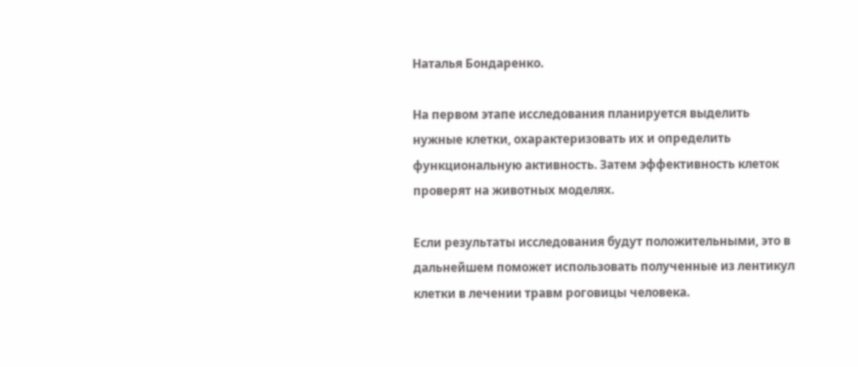Наталья Бондаренко.

На первом этапе исследования планируется выделить нужные клетки, охарактеризовать их и определить функциональную активность. Затем эффективность клеток проверят на животных моделях.

Если результаты исследования будут положительными, это в дальнейшем поможет использовать полученные из лентикул клетки в лечении травм роговицы человека.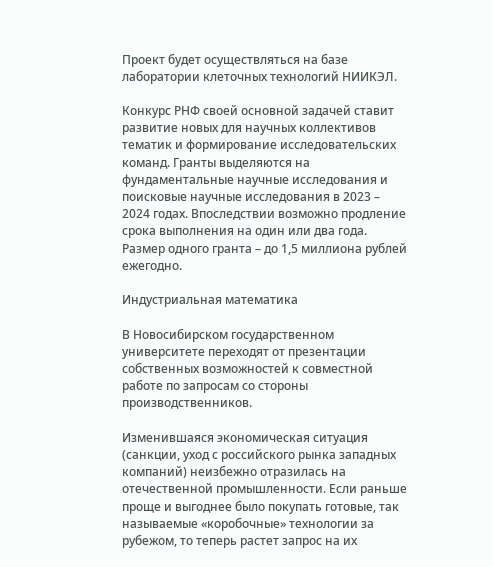Проект будет осуществляться на базе лаборатории клеточных технологий НИИКЭЛ.

Конкурс РНФ своей основной задачей ставит развитие новых для научных коллективов тематик и формирование исследовательских команд. Гранты выделяются на фундаментальные научные исследования и поисковые научные исследования в 2023 – 2024 годах. Впоследствии возможно продление срока выполнения на один или два года. Размер одного гранта – до 1,5 миллиона рублей ежегодно.

Индустриальная математика

В Новосибирском государственном университете переходят от презентации собственных возможностей к совместной работе по запросам со стороны производственников.

Изменившаяся экономическая ситуация (санкции, уход с российского рынка западных компаний) неизбежно отразилась на отечественной промышленности. Если раньше проще и выгоднее было покупать готовые, так называемые «коробочные» технологии за рубежом, то теперь растет запрос на их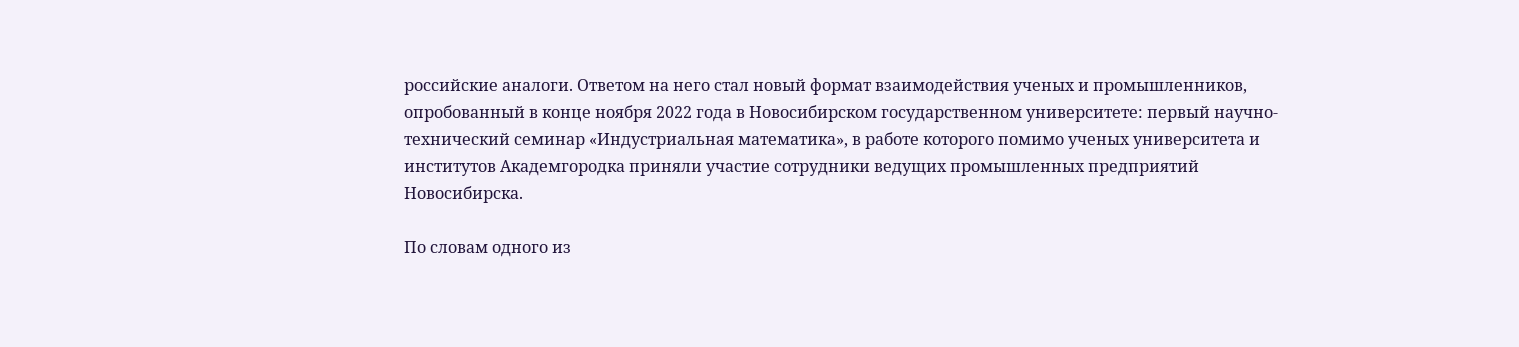российские аналоги. Ответом на него стал новый формат взаимодействия ученых и промышленников, опробованный в конце ноября 2022 года в Новосибирском государственном университете: первый научно-технический семинар «Индустриальная математика», в работе которого помимо ученых университета и институтов Академгородка приняли участие сотрудники ведущих промышленных предприятий Новосибирска.

По словам одного из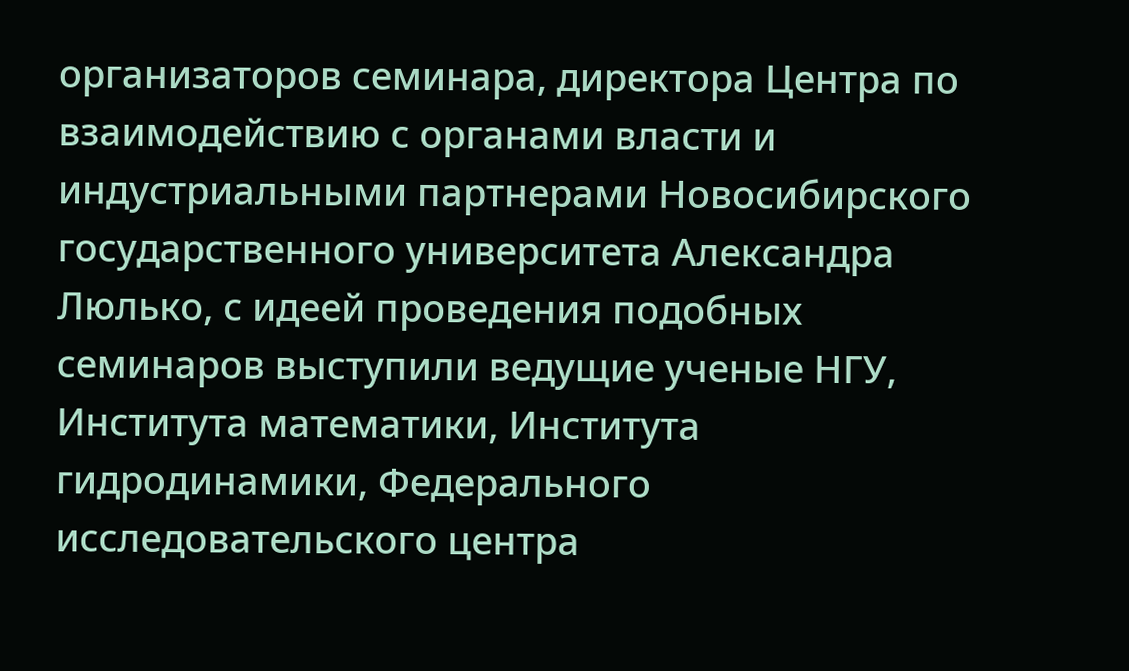организаторов семинара, директора Центра по взаимодействию с органами власти и индустриальными партнерами Новосибирского государственного университета Александра Люлько, с идеей проведения подобных семинаров выступили ведущие ученые НГУ, Института математики, Института гидродинамики, Федерального исследовательского центра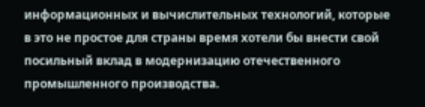информационных и вычислительных технологий, которые в это не простое для страны время хотели бы внести свой посильный вклад в модернизацию отечественного промышленного производства.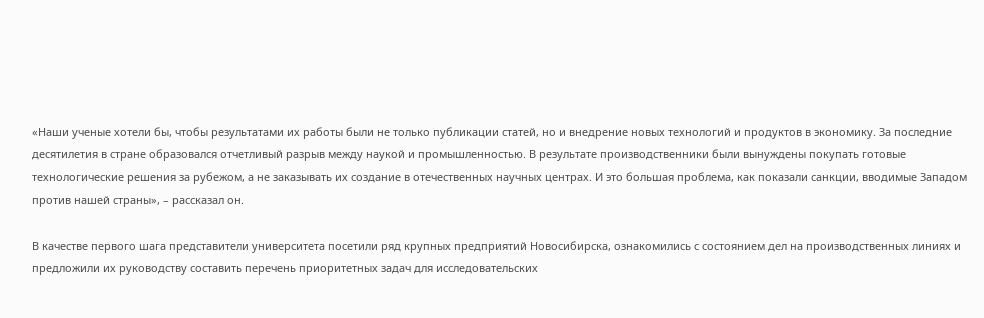«Наши ученые хотели бы, чтобы результатами их работы были не только публикации статей, но и внедрение новых технологий и продуктов в экономику. За последние десятилетия в стране образовался отчетливый разрыв между наукой и промышленностью. В результате производственники были вынуждены покупать готовые технологические решения за рубежом, а не заказывать их создание в отечественных научных центрах. И это большая проблема, как показали санкции, вводимые Западом против нашей страны», – рассказал он.

В качестве первого шага представители университета посетили ряд крупных предприятий Новосибирска, ознакомились с состоянием дел на производственных линиях и предложили их руководству составить перечень приоритетных задач для исследовательских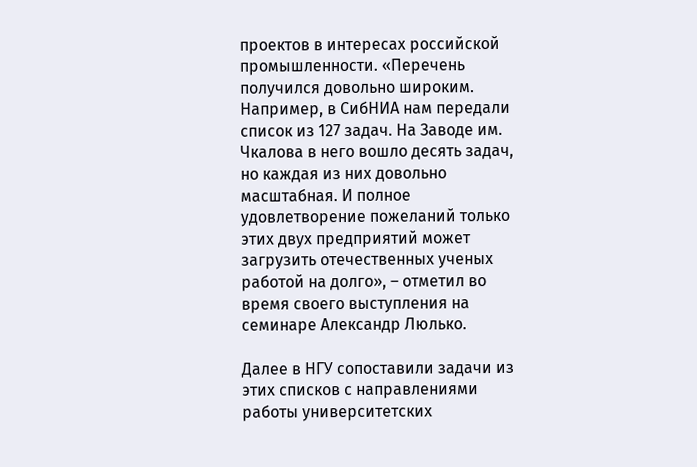проектов в интересах российской промышленности. «Перечень получился довольно широким. Например, в СибНИА нам передали список из 127 задач. На Заводе им. Чкалова в него вошло десять задач, но каждая из них довольно масштабная. И полное удовлетворение пожеланий только этих двух предприятий может загрузить отечественных ученых работой на долго», – отметил во время своего выступления на семинаре Александр Люлько.

Далее в НГУ сопоставили задачи из этих списков с направлениями работы университетских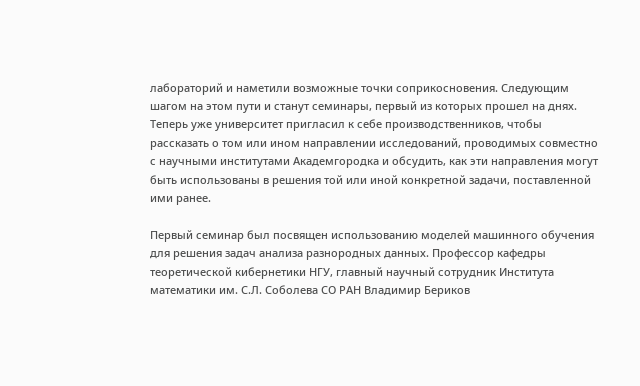лабораторий и наметили возможные точки соприкосновения. Следующим шагом на этом пути и станут семинары, первый из которых прошел на днях. Теперь уже университет пригласил к себе производственников, чтобы рассказать о том или ином направлении исследований, проводимых совместно с научными институтами Академгородка и обсудить, как эти направления могут быть использованы в решения той или иной конкретной задачи, поставленной ими ранее.

Первый семинар был посвящен использованию моделей машинного обучения для решения задач анализа разнородных данных. Профессор кафедры теоретической кибернетики НГУ, главный научный сотрудник Института математики им. С.Л. Соболева СО РАН Владимир Бериков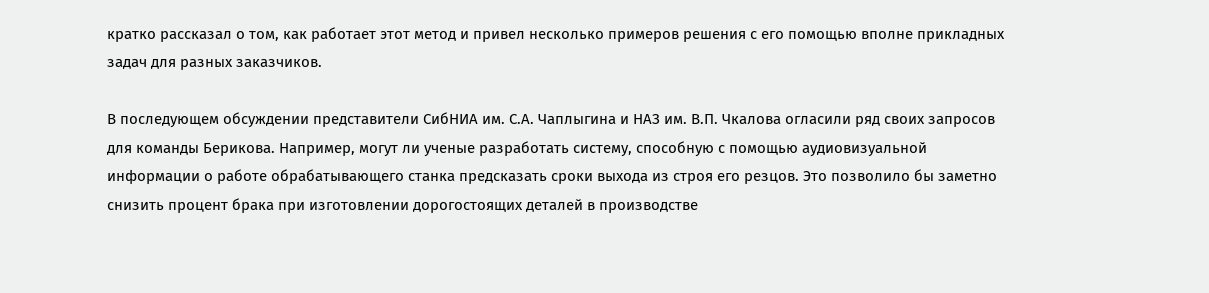кратко рассказал о том, как работает этот метод и привел несколько примеров решения с его помощью вполне прикладных задач для разных заказчиков.

В последующем обсуждении представители СибНИА им. С.А. Чаплыгина и НАЗ им. В.П. Чкалова огласили ряд своих запросов для команды Берикова. Например, могут ли ученые разработать систему, способную с помощью аудиовизуальной информации о работе обрабатывающего станка предсказать сроки выхода из строя его резцов. Это позволило бы заметно снизить процент брака при изготовлении дорогостоящих деталей в производстве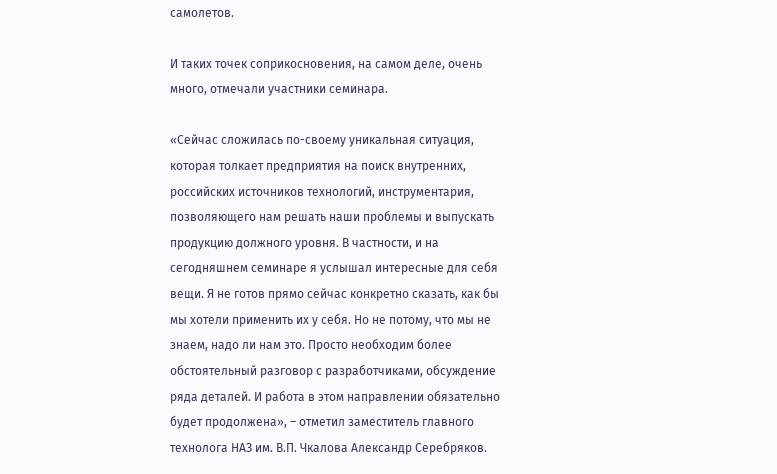самолетов.

И таких точек соприкосновения, на самом деле, очень много, отмечали участники семинара.

«Сейчас сложилась по-своему уникальная ситуация, которая толкает предприятия на поиск внутренних, российских источников технологий, инструментария, позволяющего нам решать наши проблемы и выпускать продукцию должного уровня. В частности, и на сегодняшнем семинаре я услышал интересные для себя вещи. Я не готов прямо сейчас конкретно сказать, как бы мы хотели применить их у себя. Но не потому, что мы не знаем, надо ли нам это. Просто необходим более обстоятельный разговор с разработчиками, обсуждение ряда деталей. И работа в этом направлении обязательно будет продолжена», – отметил заместитель главного технолога НАЗ им. В.П. Чкалова Александр Серебряков.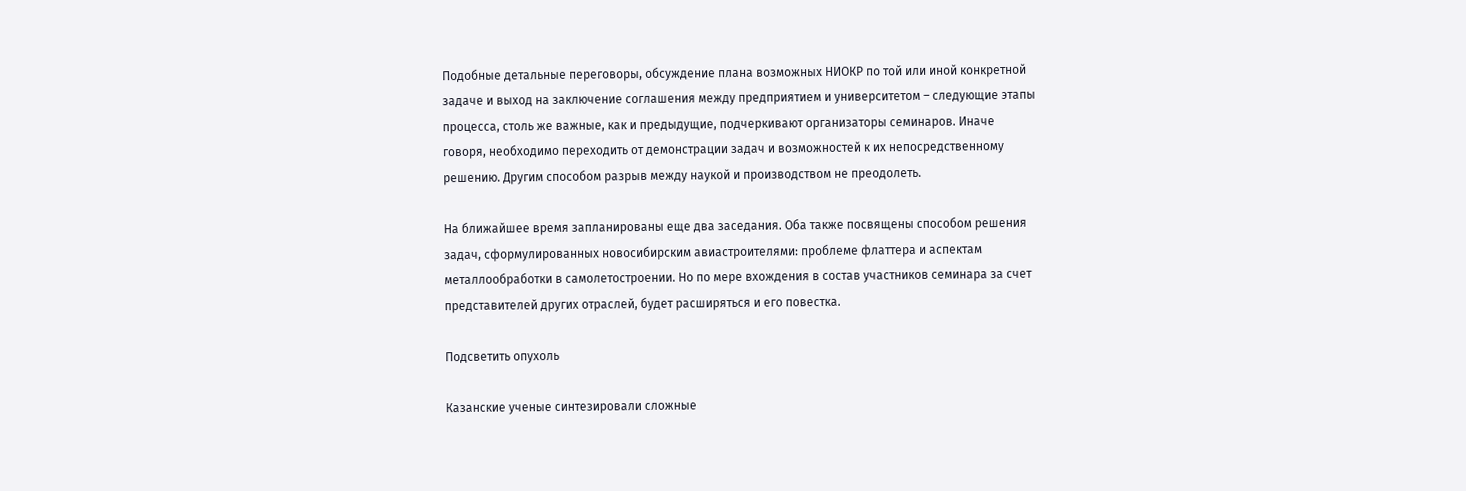Подобные детальные переговоры, обсуждение плана возможных НИОКР по той или иной конкретной задаче и выход на заключение соглашения между предприятием и университетом – следующие этапы процесса, столь же важные, как и предыдущие, подчеркивают организаторы семинаров. Иначе говоря, необходимо переходить от демонстрации задач и возможностей к их непосредственному решению. Другим способом разрыв между наукой и производством не преодолеть.

На ближайшее время запланированы еще два заседания. Оба также посвящены способом решения задач, сформулированных новосибирским авиастроителями: проблеме флаттера и аспектам металлообработки в самолетостроении. Но по мере вхождения в состав участников семинара за счет представителей других отраслей, будет расширяться и его повестка.

Подсветить опухоль

Казанские ученые синтезировали сложные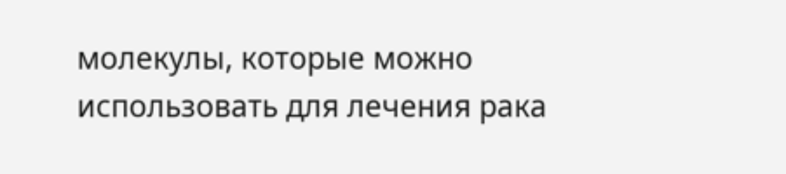молекулы, которые можно использовать для лечения рака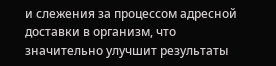и слежения за процессом адресной доставки в организм, что значительно улучшит результаты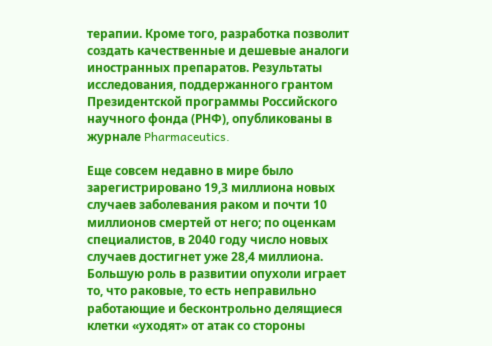терапии. Кроме того, разработка позволит создать качественные и дешевые аналоги иностранных препаратов. Результаты исследования, поддержанного грантом Президентской программы Российского научного фонда (РНФ), опубликованы в журнале Pharmaceutics.

Еще совсем недавно в мире было зарегистрировано 19,3 миллиона новых случаев заболевания раком и почти 10 миллионов смертей от него; по оценкам специалистов, в 2040 году число новых случаев достигнет уже 28,4 миллиона. Большую роль в развитии опухоли играет то, что раковые, то есть неправильно работающие и бесконтрольно делящиеся клетки «уходят» от атак со стороны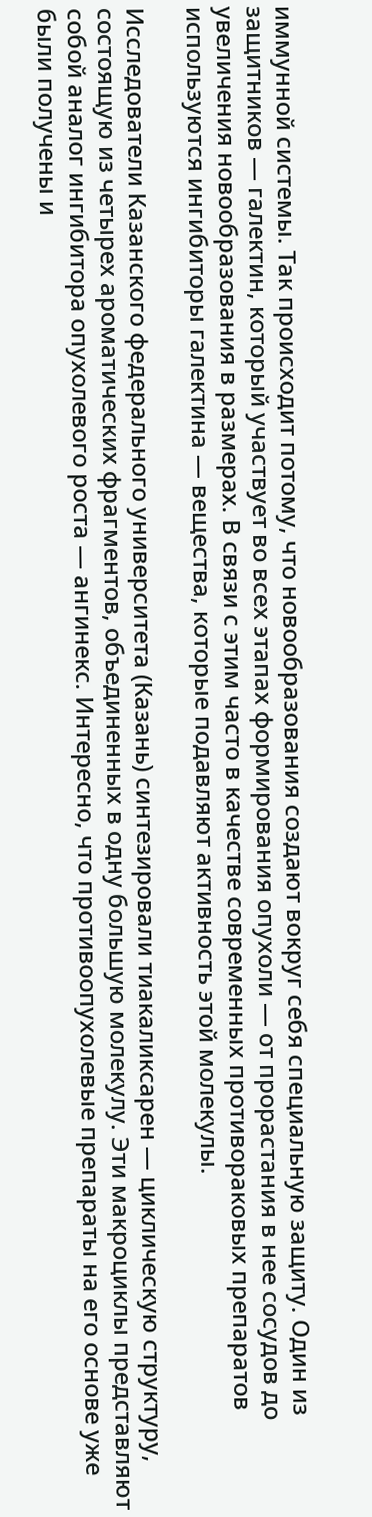иммунной системы. Так происходит потому, что новообразования создают вокруг себя специальную защиту. Один из защитников — галектин, который участвует во всех этапах формирования опухоли — от прорастания в нее сосудов до увеличения новообразования в размерах. В связи с этим часто в качестве современных противораковых препаратов используются ингибиторы галектина — вещества, которые подавляют активность этой молекулы.

Исследователи Казанского федерального университета (Казань) синтезировали тиакаликсарен — циклическую структуру, состоящую из четырех ароматических фрагментов, объединенных в одну большую молекулу. Эти макроциклы представляют собой аналог ингибитора опухолевого роста — ангинекс. Интересно, что противоопухолевые препараты на его основе уже были получены и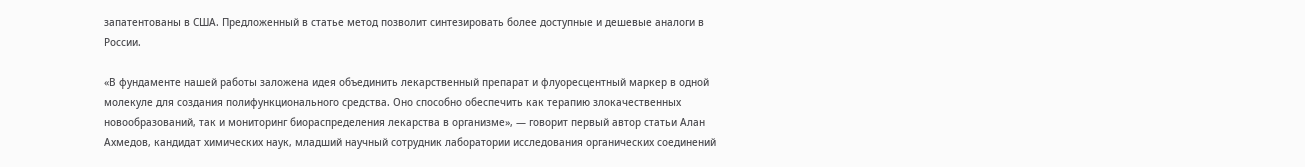запатентованы в США. Предложенный в статье метод позволит синтезировать более доступные и дешевые аналоги в России.

«В фундаменте нашей работы заложена идея объединить лекарственный препарат и флуоресцентный маркер в одной молекуле для создания полифункционального средства. Оно способно обеспечить как терапию злокачественных новообразований, так и мониторинг биораспределения лекарства в организме», — говорит первый автор статьи Алан Ахмедов, кандидат химических наук, младший научный сотрудник лаборатории исследования органических соединений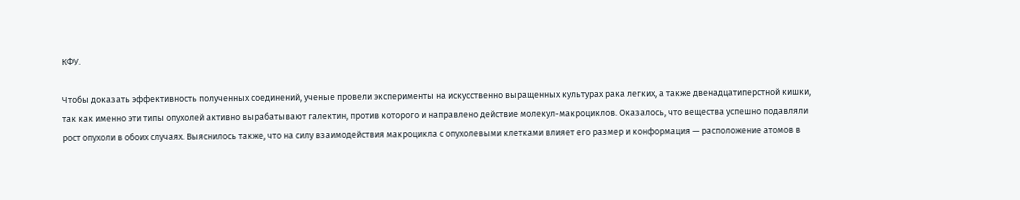КФУ.

Чтобы доказать эффективность полученных соединений, ученые провели эксперименты на искусственно выращенных культурах рака легких, а также двенадцатиперстной кишки, так как именно эти типы опухолей активно вырабатывают галектин, против которого и направлено действие молекул-макроциклов. Оказалось, что вещества успешно подавляли рост опухоли в обоих случаях. Выяснилось также, что на силу взаимодействия макроцикла с опухолевыми клетками влияет его размер и конформация — расположение атомов в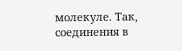молекуле. Так, соединения в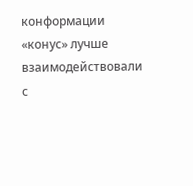конформации «конус» лучше взаимодействовали с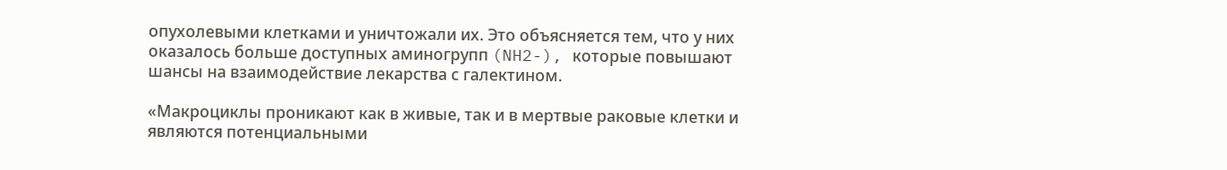опухолевыми клетками и уничтожали их. Это объясняется тем, что у них оказалось больше доступных аминогрупп (NH2-), которые повышают шансы на взаимодействие лекарства с галектином.

«Макроциклы проникают как в живые, так и в мертвые раковые клетки и являются потенциальными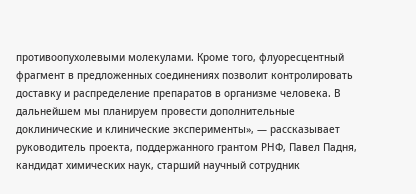противоопухолевыми молекулами. Кроме того, флуоресцентный фрагмент в предложенных соединениях позволит контролировать доставку и распределение препаратов в организме человека. В дальнейшем мы планируем провести дополнительные доклинические и клинические эксперименты», — рассказывает руководитель проекта, поддержанного грантом РНФ, Павел Падня, кандидат химических наук, старший научный сотрудник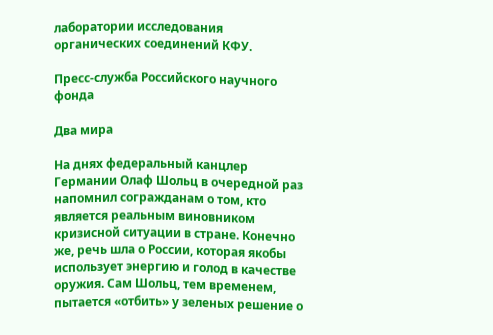лаборатории исследования органических соединений КФУ.

Пресс-служба Российского научного фонда

Два мира

На днях федеральный канцлер Германии Олаф Шольц в очередной раз напомнил согражданам о том, кто является реальным виновником кризисной ситуации в стране. Конечно же, речь шла о России, которая якобы использует энергию и голод в качестве оружия. Сам Шольц, тем временем, пытается «отбить» у зеленых решение о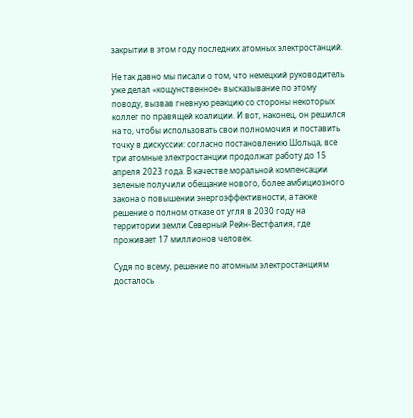закрытии в этом году последних атомных электростанций.

Не так давно мы писали о том, что немецкий руководитель уже делал «кощунственное» высказывание по этому поводу, вызвав гневную реакцию со стороны некоторых коллег по правящей коалиции. И вот, наконец, он решился на то, чтобы использовать свои полномочия и поставить точку в дискуссии: согласно постановлению Шольца, все три атомные электростанции продолжат работу до 15 апреля 2023 года. В качестве моральной компенсации зеленые получили обещание нового, более амбициозного закона о повышении энергоэффективности, а также решение о полном отказе от угля в 2030 году на территории земли Северный Рейн-Вестфалия, где проживает 17 миллионов человек.

Судя по всему, решение по атомным электростанциям досталось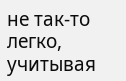не так-то легко, учитывая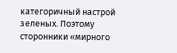категоричный настрой зеленых. Поэтому сторонники «мирного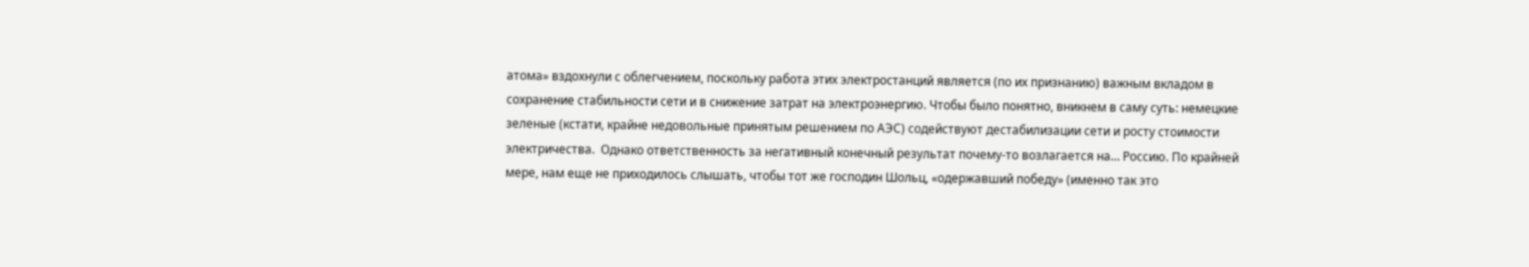атома» вздохнули с облегчением, поскольку работа этих электростанций является (по их признанию) важным вкладом в сохранение стабильности сети и в снижение затрат на электроэнергию. Чтобы было понятно, вникнем в саму суть: немецкие зеленые (кстати, крайне недовольные принятым решением по АЭС) содействуют дестабилизации сети и росту стоимости электричества.  Однако ответственность за негативный конечный результат почему-то возлагается на… Россию. По крайней мере, нам еще не приходилось слышать, чтобы тот же господин Шольц, «одержавший победу» (именно так это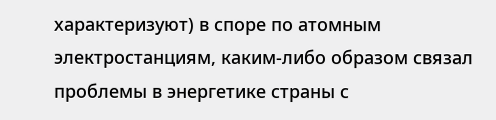характеризуют) в споре по атомным электростанциям, каким-либо образом связал проблемы в энергетике страны с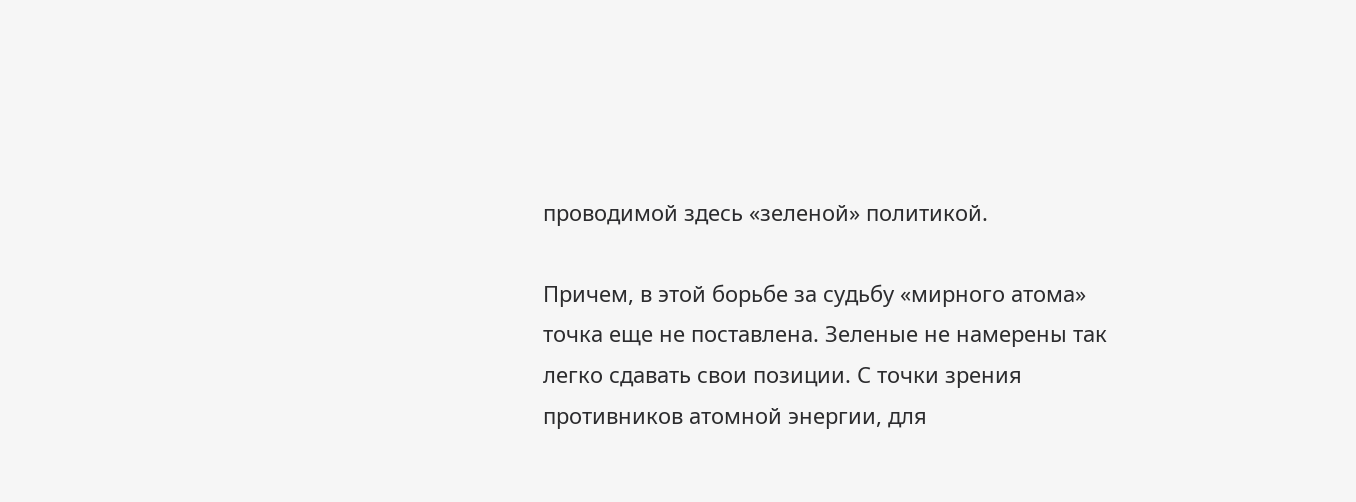проводимой здесь «зеленой» политикой.

Причем, в этой борьбе за судьбу «мирного атома» точка еще не поставлена. Зеленые не намерены так легко сдавать свои позиции. С точки зрения противников атомной энергии, для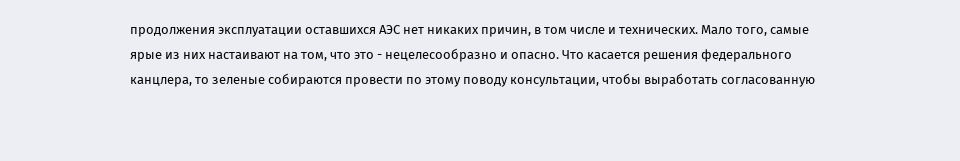продолжения эксплуатации оставшихся АЭС нет никаких причин, в том числе и технических. Мало того, самые ярые из них настаивают на том, что это - нецелесообразно и опасно. Что касается решения федерального канцлера, то зеленые собираются провести по этому поводу консультации, чтобы выработать согласованную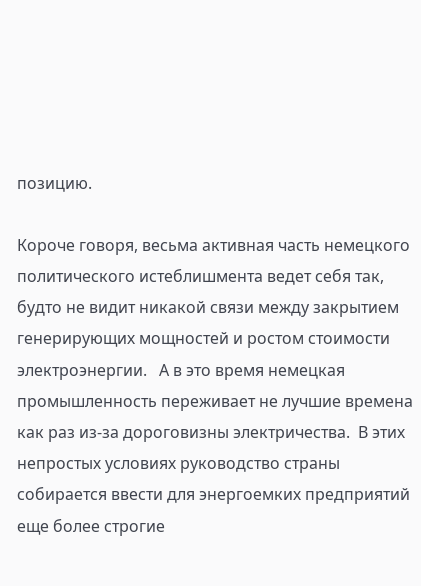позицию.

Короче говоря, весьма активная часть немецкого политического истеблишмента ведет себя так, будто не видит никакой связи между закрытием генерирующих мощностей и ростом стоимости электроэнергии.   А в это время немецкая промышленность переживает не лучшие времена как раз из-за дороговизны электричества.  В этих непростых условиях руководство страны собирается ввести для энергоемких предприятий еще более строгие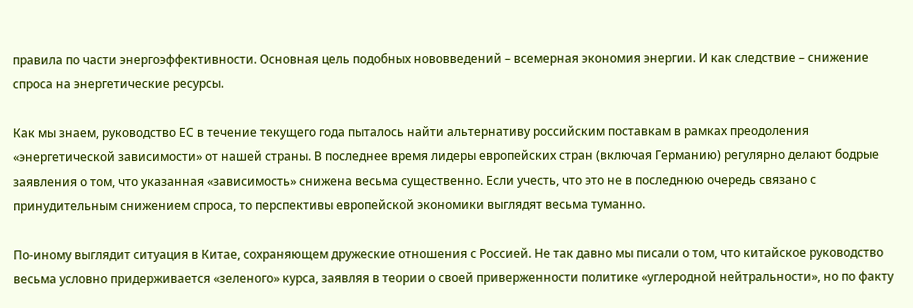правила по части энергоэффективности. Основная цель подобных нововведений – всемерная экономия энергии. И как следствие – снижение спроса на энергетические ресурсы.

Как мы знаем, руководство ЕС в течение текущего года пыталось найти альтернативу российским поставкам в рамках преодоления «энергетической зависимости» от нашей страны. В последнее время лидеры европейских стран (включая Германию) регулярно делают бодрые заявления о том, что указанная «зависимость» снижена весьма существенно. Если учесть, что это не в последнюю очередь связано с принудительным снижением спроса, то перспективы европейской экономики выглядят весьма туманно.

По-иному выглядит ситуация в Китае, сохраняющем дружеские отношения с Россией. Не так давно мы писали о том, что китайское руководство весьма условно придерживается «зеленого» курса, заявляя в теории о своей приверженности политике «углеродной нейтральности», но по факту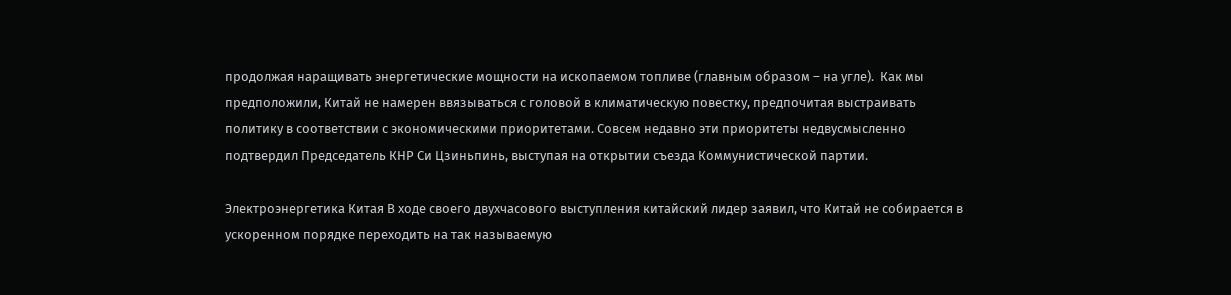продолжая наращивать энергетические мощности на ископаемом топливе (главным образом – на угле).  Как мы предположили, Китай не намерен ввязываться с головой в климатическую повестку, предпочитая выстраивать политику в соответствии с экономическими приоритетами. Совсем недавно эти приоритеты недвусмысленно подтвердил Председатель КНР Си Цзиньпинь, выступая на открытии съезда Коммунистической партии.

Электроэнергетика Китая В ходе своего двухчасового выступления китайский лидер заявил, что Китай не собирается в ускоренном порядке переходить на так называемую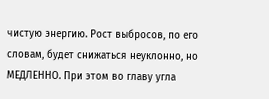чистую энергию. Рост выбросов, по его словам, будет снижаться неуклонно, но МЕДЛЕННО. При этом во главу угла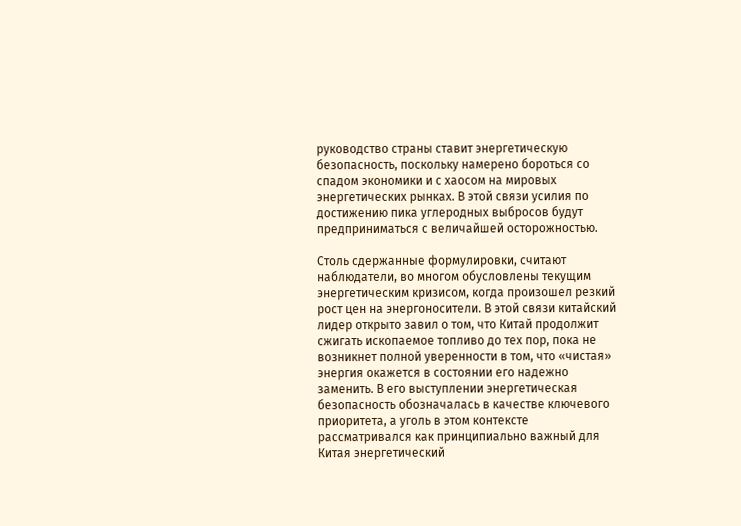руководство страны ставит энергетическую безопасность, поскольку намерено бороться со спадом экономики и с хаосом на мировых энергетических рынках. В этой связи усилия по достижению пика углеродных выбросов будут предприниматься с величайшей осторожностью.

Столь сдержанные формулировки, считают наблюдатели, во многом обусловлены текущим энергетическим кризисом, когда произошел резкий рост цен на энергоносители. В этой связи китайский лидер открыто завил о том, что Китай продолжит сжигать ископаемое топливо до тех пор, пока не возникнет полной уверенности в том, что «чистая» энергия окажется в состоянии его надежно заменить. В его выступлении энергетическая безопасность обозначалась в качестве ключевого приоритета, а уголь в этом контексте рассматривался как принципиально важный для Китая энергетический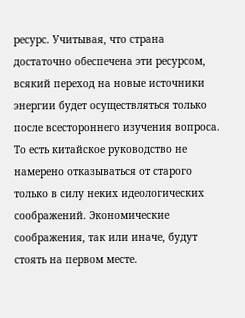ресурс. Учитывая, что страна достаточно обеспечена эти ресурсом, всякий переход на новые источники энергии будет осуществляться только после всестороннего изучения вопроса. То есть китайское руководство не намерено отказываться от старого только в силу неких идеологических соображений. Экономические соображения, так или иначе, будут стоять на первом месте.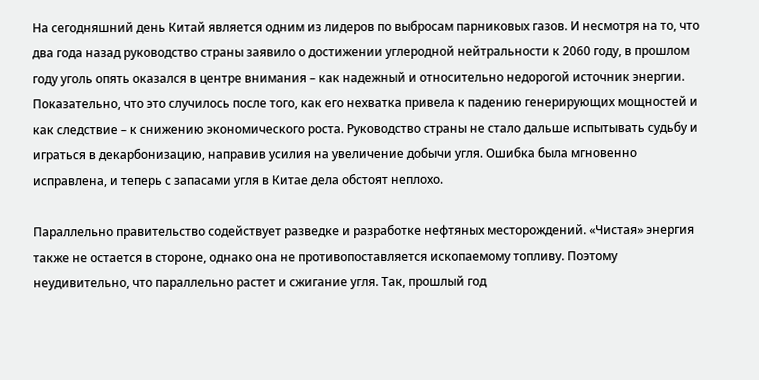На сегодняшний день Китай является одним из лидеров по выбросам парниковых газов. И несмотря на то, что два года назад руководство страны заявило о достижении углеродной нейтральности к 2060 году, в прошлом году уголь опять оказался в центре внимания – как надежный и относительно недорогой источник энергии. Показательно, что это случилось после того, как его нехватка привела к падению генерирующих мощностей и как следствие – к снижению экономического роста. Руководство страны не стало дальше испытывать судьбу и играться в декарбонизацию, направив усилия на увеличение добычи угля. Ошибка была мгновенно исправлена, и теперь с запасами угля в Китае дела обстоят неплохо.

Параллельно правительство содействует разведке и разработке нефтяных месторождений. «Чистая» энергия также не остается в стороне, однако она не противопоставляется ископаемому топливу. Поэтому неудивительно, что параллельно растет и сжигание угля. Так, прошлый год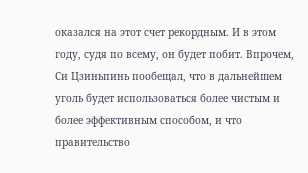оказался на этот счет рекордным. И в этом году, судя по всему, он будет побит. Впрочем, Си Цзиньпинь пообещал, что в дальнейшем уголь будет использоваться более чистым и более эффективным способом, и что правительство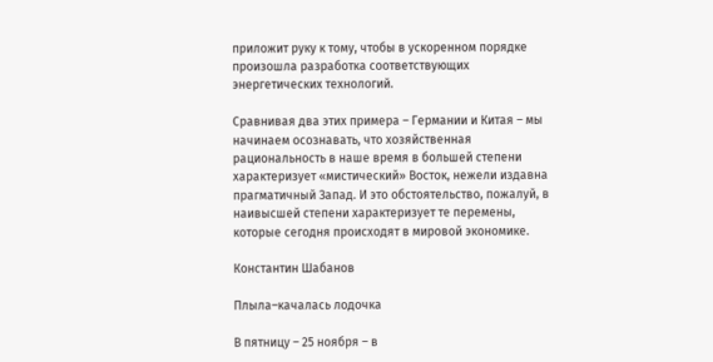приложит руку к тому, чтобы в ускоренном порядке произошла разработка соответствующих энергетических технологий.

Сравнивая два этих примера – Германии и Китая – мы начинаем осознавать, что хозяйственная рациональность в наше время в большей степени характеризует «мистический» Восток, нежели издавна прагматичный Запад. И это обстоятельство, пожалуй, в наивысшей степени характеризует те перемены, которые сегодня происходят в мировой экономике.

Константин Шабанов

Плыла–качалась лодочка

В пятницу – 25 ноября – в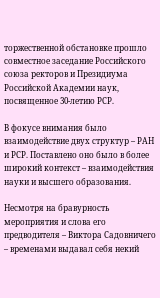торжественной обстановке прошло совместное заседание Российского союза ректоров и Президиума Российской Академии наук, посвященное 30-летию РСР.

В фокусе внимания было взаимодействие двух структур – РАН и РСР. Поставлено оно было в более широкий контекст – взаимодействия науки и высшего образования.

Несмотря на бравурность мероприятия и слова его предводителя – Виктора Садовничего – временами выдавал себя некий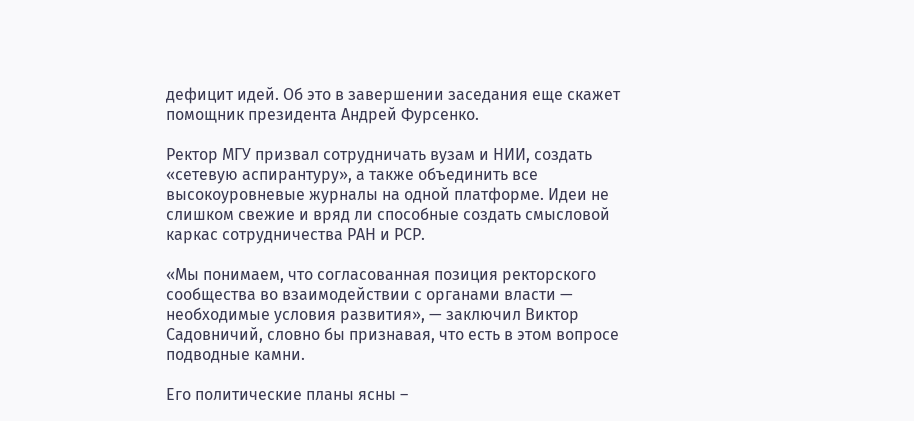дефицит идей. Об это в завершении заседания еще скажет помощник президента Андрей Фурсенко.

Ректор МГУ призвал сотрудничать вузам и НИИ, создать «сетевую аспирантуру», а также объединить все высокоуровневые журналы на одной платформе. Идеи не слишком свежие и вряд ли способные создать смысловой каркас сотрудничества РАН и РСР.

«Мы понимаем, что согласованная позиция ректорского сообщества во взаимодействии с органами власти — необходимые условия развития», — заключил Виктор Садовничий, словно бы признавая, что есть в этом вопросе подводные камни.

Его политические планы ясны –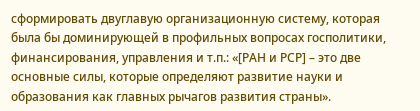сформировать двуглавую организационную систему, которая была бы доминирующей в профильных вопросах госполитики, финансирования, управления и т.п.: «[РАН и РСР] – это две основные силы, которые определяют развитие науки и образования как главных рычагов развития страны».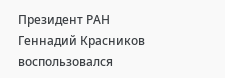Президент РАН Геннадий Красников воспользовался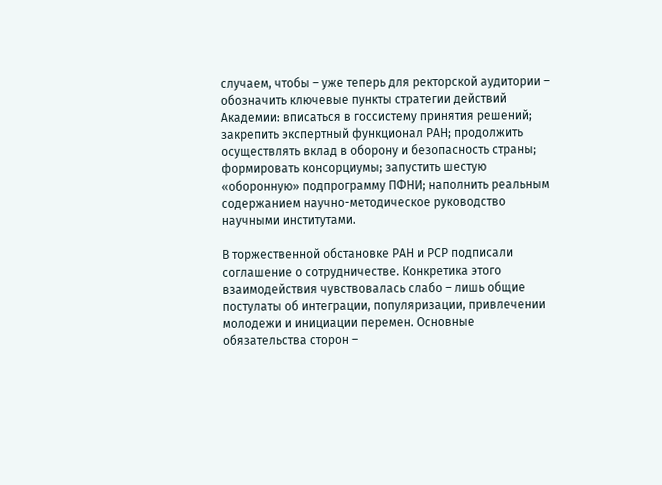случаем, чтобы – уже теперь для ректорской аудитории – обозначить ключевые пункты стратегии действий Академии: вписаться в госсистему принятия решений; закрепить экспертный функционал РАН; продолжить осуществлять вклад в оборону и безопасность страны; формировать консорциумы; запустить шестую «оборонную» подпрограмму ПФНИ; наполнить реальным содержанием научно-методическое руководство научными институтами.

В торжественной обстановке РАН и РСР подписали соглашение о сотрудничестве. Конкретика этого взаимодействия чувствовалась слабо – лишь общие постулаты об интеграции, популяризации, привлечении молодежи и инициации перемен. Основные обязательства сторон –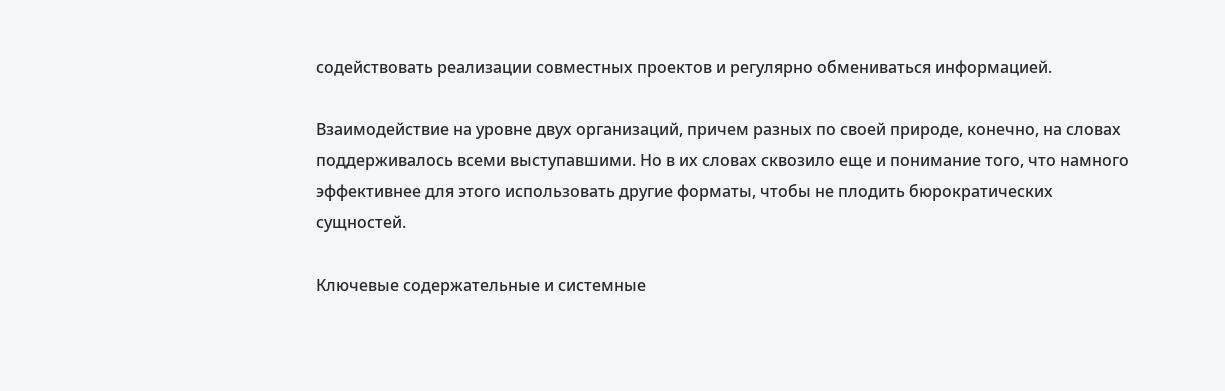содействовать реализации совместных проектов и регулярно обмениваться информацией.

Взаимодействие на уровне двух организаций, причем разных по своей природе, конечно, на словах поддерживалось всеми выступавшими. Но в их словах сквозило еще и понимание того, что намного эффективнее для этого использовать другие форматы, чтобы не плодить бюрократических сущностей.

Ключевые содержательные и системные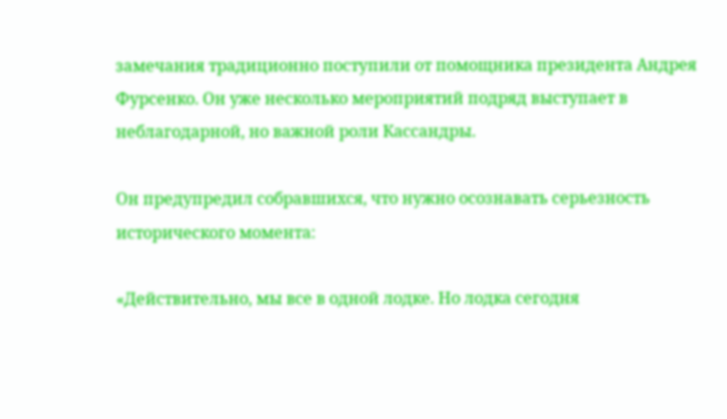замечания традиционно поступили от помощника президента Андрея Фурсенко. Он уже несколько мероприятий подряд выступает в неблагодарной, но важной роли Кассандры.

Он предупредил собравшихся, что нужно осознавать серьезность исторического момента:

«Действительно, мы все в одной лодке. Но лодка сегодня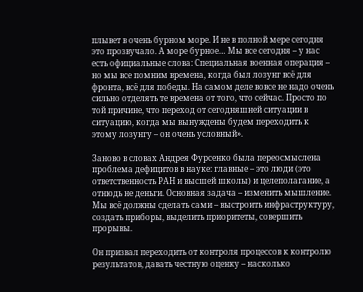плывет в очень бурном море. И не в полной мере сегодня это прозвучало. А море бурное… Мы все сегодня – у нас есть официальные слова: Специальная военная операция – но мы все помним времена, когда был лозунг всё для фронта, всё для победы. На самом деле вовсе не надо очень сильно отделять те времена от того, что сейчас. Просто по той причине, что переход от сегодняшней ситуации в ситуацию, когда мы вынуждены будем переходить к этому лозунгу – он очень условный».

Заново в словах Андрея Фурсенко была переосмыслена проблема дефицитов в науке: главные – это люди (это ответственность РАН и высшей школы) и целеполагание, а отнюдь не деньги. Основная задача – изменить мышление. Мы всё должны сделать сами – выстроить инфраструктуру, создать приборы, выделить приоритеты, совершить прорывы.

Он призвал переходить от контроля процессов к контролю результатов, давать честную оценку – насколько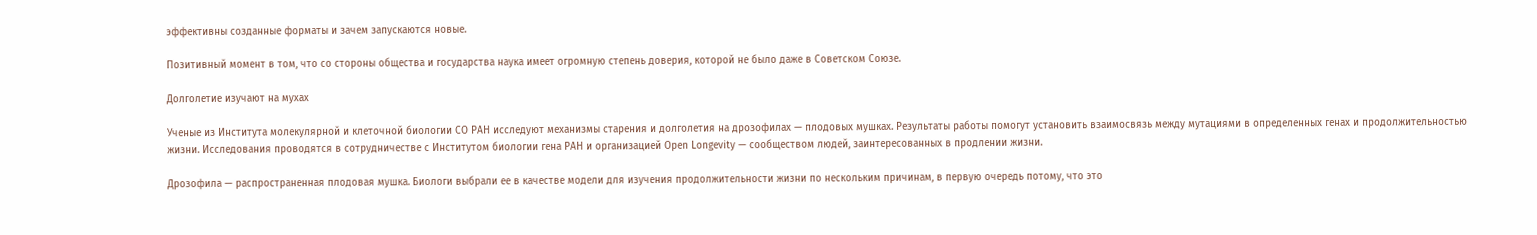эффективны созданные форматы и зачем запускаются новые.

Позитивный момент в том, что со стороны общества и государства наука имеет огромную степень доверия, которой не было даже в Советском Союзе.

Долголетие изучают на мухах

Ученые из Института молекулярной и клеточной биологии СО РАН исследуют механизмы старения и долголетия на дрозофилах — плодовых мушках. Результаты работы помогут установить взаимосвязь между мутациями в определенных генах и продолжительностью жизни. Исследования проводятся в сотрудничестве с Институтом биологии гена РАН и организацией Open Longevity — сообществом людей, заинтересованных в продлении жизни.

Дрозофила — распространенная плодовая мушка. Биологи выбрали ее в качестве модели для изучения продолжительности жизни по нескольким причинам, в первую очередь потому, что это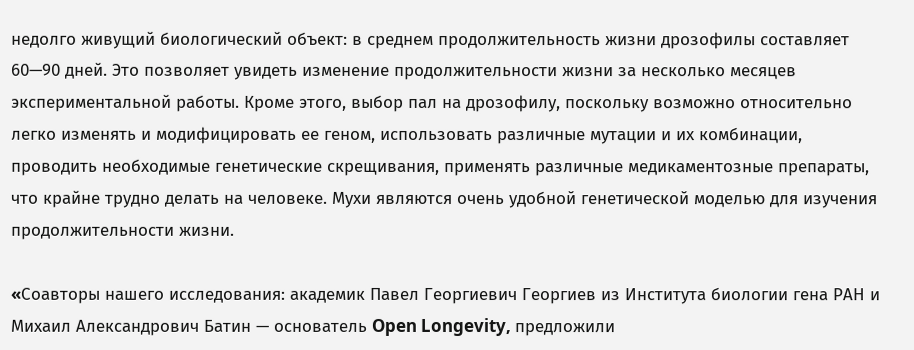недолго живущий биологический объект: в среднем продолжительность жизни дрозофилы составляет 60—90 дней. Это позволяет увидеть изменение продолжительности жизни за несколько месяцев экспериментальной работы. Кроме этого, выбор пал на дрозофилу, поскольку возможно относительно легко изменять и модифицировать ее геном, использовать различные мутации и их комбинации, проводить необходимые генетические скрещивания, применять различные медикаментозные препараты, что крайне трудно делать на человеке. Мухи являются очень удобной генетической моделью для изучения продолжительности жизни.

«Cоавторы нашего исследования: академик Павел Георгиевич Георгиев из Института биологии гена РАН и Михаил Александрович Батин — основатель Open Longevity, предложили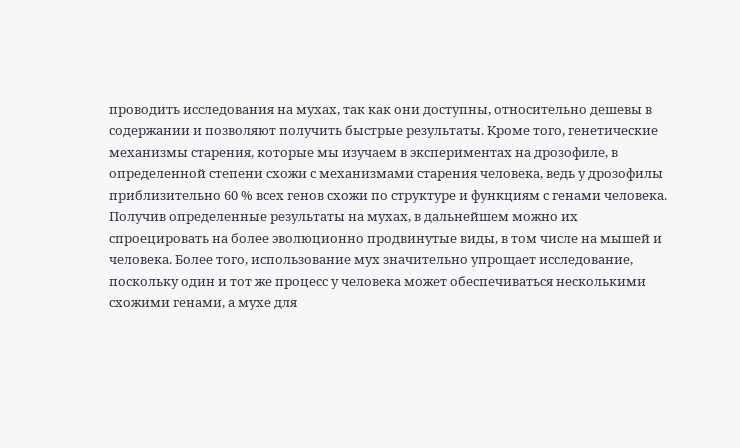проводить исследования на мухах, так как они доступны, относительно дешевы в содержании и позволяют получить быстрые результаты. Кроме того, генетические механизмы старения, которые мы изучаем в экспериментах на дрозофиле, в определенной степени схожи с механизмами старения человека, ведь у дрозофилы приблизительно 60 % всех генов схожи по структуре и функциям с генами человека. Получив определенные результаты на мухах, в дальнейшем можно их спроецировать на более эволюционно продвинутые виды, в том числе на мышей и человека. Более того, использование мух значительно упрощает исследование, поскольку один и тот же процесс у человека может обеспечиваться несколькими схожими генами, а мухе для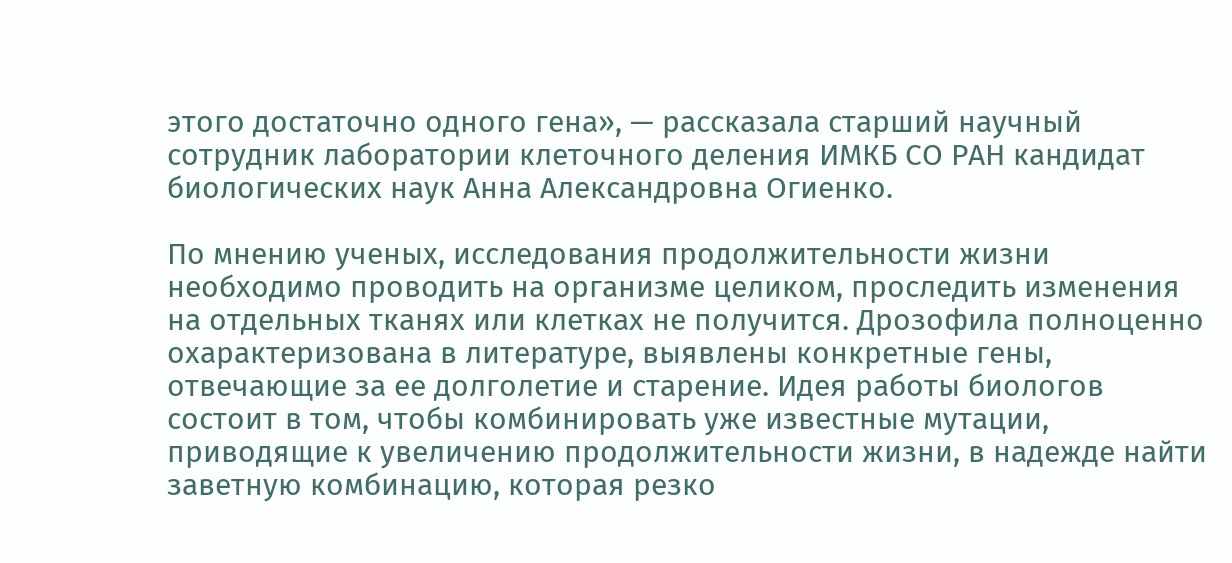этого достаточно одного гена», — рассказала старший научный сотрудник лаборатории клеточного деления ИМКБ СО РАН кандидат биологических наук Анна Александровна Огиенко.

По мнению ученых, исследования продолжительности жизни необходимо проводить на организме целиком, проследить изменения на отдельных тканях или клетках не получится. Дрозофила полноценно охарактеризована в литературе, выявлены конкретные гены, отвечающие за ее долголетие и старение. Идея работы биологов состоит в том, чтобы комбинировать уже известные мутации, приводящие к увеличению продолжительности жизни, в надежде найти заветную комбинацию, которая резко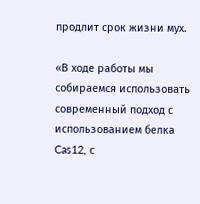продлит срок жизни мух.

«В ходе работы мы собираемся использовать современный подход с использованием белка Cas12, с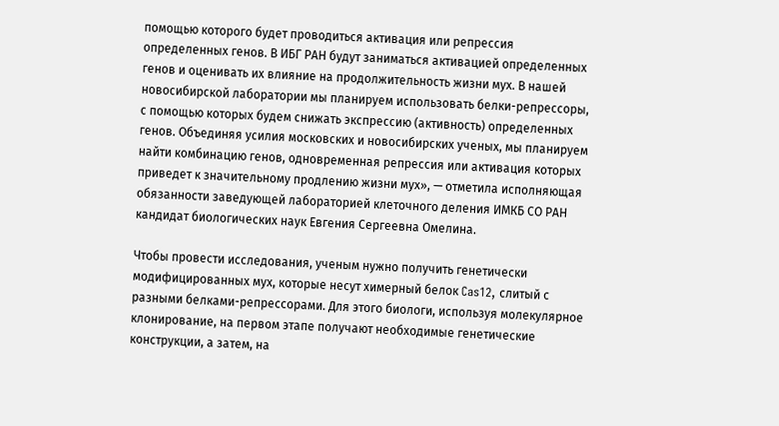помощью которого будет проводиться активация или репрессия определенных генов. В ИБГ РАН будут заниматься активацией определенных генов и оценивать их влияние на продолжительность жизни мух. В нашей новосибирской лаборатории мы планируем использовать белки-репрессоры, с помощью которых будем снижать экспрессию (активность) определенных генов. Объединяя усилия московских и новосибирских ученых, мы планируем найти комбинацию генов, одновременная репрессия или активация которых приведет к значительному продлению жизни мух», — отметила исполняющая обязанности заведующей лабораторией клеточного деления ИМКБ СО РАН кандидат биологических наук Евгения Сергеевна Омелина.

Чтобы провести исследования, ученым нужно получить генетически модифицированных мух, которые несут химерный белок Cas12, слитый с разными белками-репрессорами. Для этого биологи, используя молекулярное клонирование, на первом этапе получают необходимые генетические конструкции, а затем, на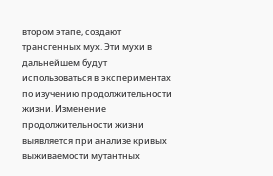втором этапе, создают трансгенных мух. Эти мухи в дальнейшем будут использоваться в экспериментах по изучению продолжительности жизни. Изменение продолжительности жизни выявляется при анализе кривых выживаемости мутантных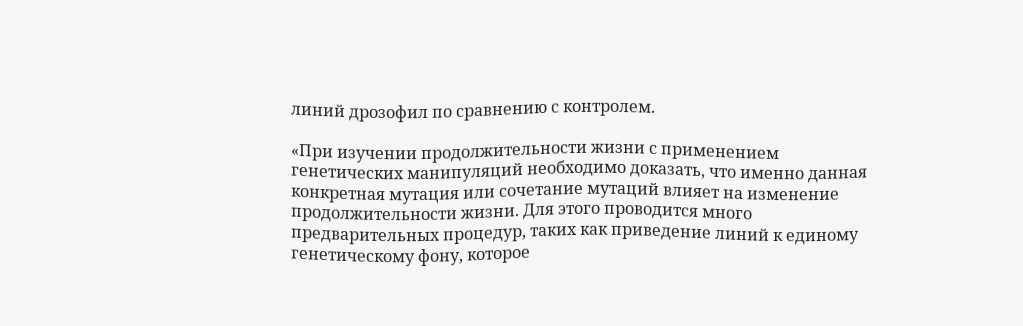линий дрозофил по сравнению с контролем.

«При изучении продолжительности жизни с применением генетических манипуляций необходимо доказать, что именно данная конкретная мутация или сочетание мутаций влияет на изменение продолжительности жизни. Для этого проводится много предварительных процедур, таких как приведение линий к единому генетическому фону, которое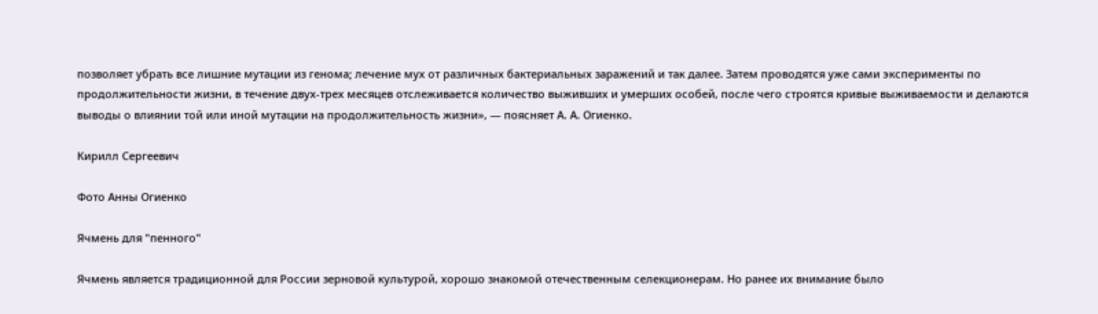позволяет убрать все лишние мутации из генома; лечение мух от различных бактериальных заражений и так далее. Затем проводятся уже сами эксперименты по продолжительности жизни, в течение двух-трех месяцев отслеживается количество выживших и умерших особей, после чего строятся кривые выживаемости и делаются выводы о влиянии той или иной мутации на продолжительность жизни», — поясняет А. А. Огиенко.

Кирилл Сергеевич

Фото Анны Огиенко

Ячмень для "пенного"

Ячмень является традиционной для России зерновой культурой, хорошо знакомой отечественным селекционерам. Но ранее их внимание было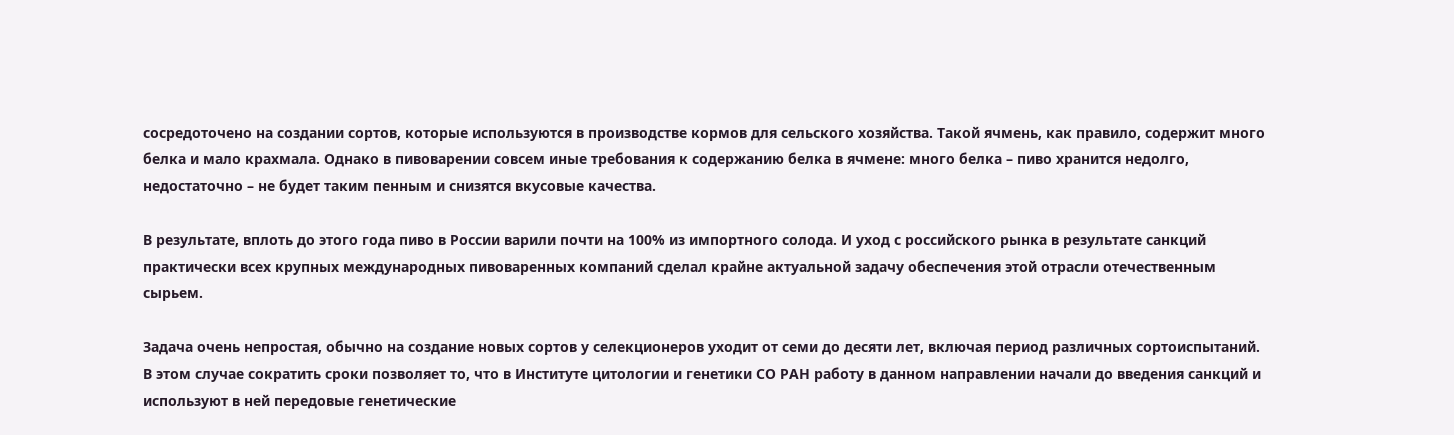сосредоточено на создании сортов, которые используются в производстве кормов для сельского хозяйства. Такой ячмень, как правило, содержит много белка и мало крахмала. Однако в пивоварении совсем иные требования к содержанию белка в ячмене: много белка – пиво хранится недолго, недостаточно – не будет таким пенным и снизятся вкусовые качества.

В результате, вплоть до этого года пиво в России варили почти на 100% из импортного солода. И уход с российского рынка в результате санкций практически всех крупных международных пивоваренных компаний сделал крайне актуальной задачу обеспечения этой отрасли отечественным сырьем.

Задача очень непростая, обычно на создание новых сортов у селекционеров уходит от семи до десяти лет, включая период различных сортоиспытаний. В этом случае сократить сроки позволяет то, что в Институте цитологии и генетики СО РАН работу в данном направлении начали до введения санкций и используют в ней передовые генетические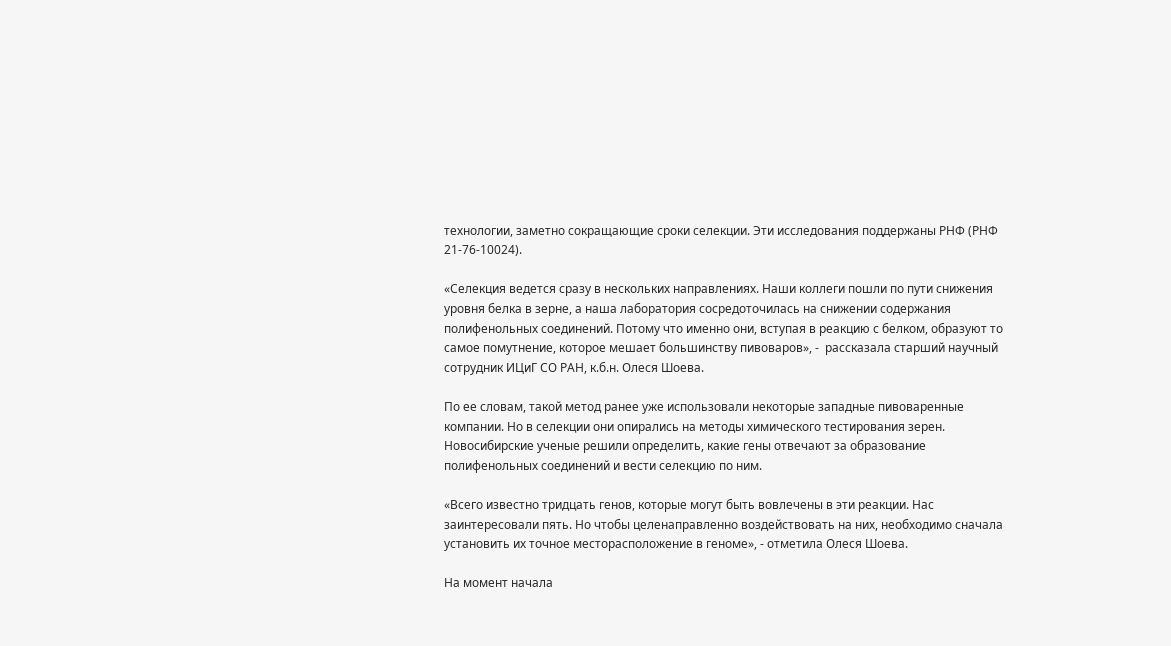технологии, заметно сокращающие сроки селекции. Эти исследования поддержаны РНФ (РНФ 21-76-10024).

«Селекция ведется сразу в нескольких направлениях. Наши коллеги пошли по пути снижения уровня белка в зерне, а наша лаборатория сосредоточилась на снижении содержания полифенольных соединений. Потому что именно они, вступая в реакцию с белком, образуют то самое помутнение, которое мешает большинству пивоваров», -  рассказала старший научный сотрудник ИЦиГ СО РАН, к.б.н. Олеся Шоева.

По ее словам, такой метод ранее уже использовали некоторые западные пивоваренные компании. Но в селекции они опирались на методы химического тестирования зерен. Новосибирские ученые решили определить, какие гены отвечают за образование полифенольных соединений и вести селекцию по ним.

«Всего известно тридцать генов, которые могут быть вовлечены в эти реакции. Нас заинтересовали пять. Но чтобы целенаправленно воздействовать на них, необходимо сначала установить их точное месторасположение в геноме», - отметила Олеся Шоева.

На момент начала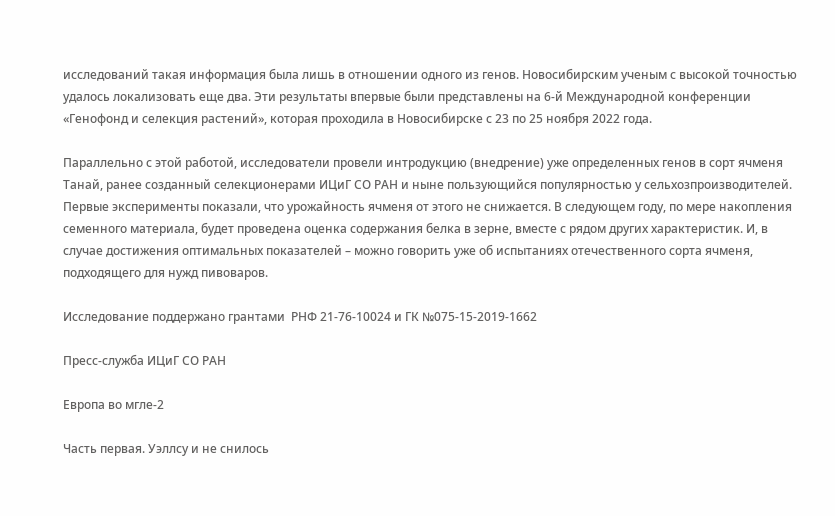исследований такая информация была лишь в отношении одного из генов. Новосибирским ученым с высокой точностью удалось локализовать еще два. Эти результаты впервые были представлены на 6-й Международной конференции «Генофонд и селекция растений», которая проходила в Новосибирске с 23 по 25 ноября 2022 года.

Параллельно с этой работой, исследователи провели интродукцию (внедрение) уже определенных генов в сорт ячменя Танай, ранее созданный селекционерами ИЦиГ СО РАН и ныне пользующийся популярностью у сельхозпроизводителей. Первые эксперименты показали, что урожайность ячменя от этого не снижается. В следующем году, по мере накопления семенного материала, будет проведена оценка содержания белка в зерне, вместе с рядом других характеристик. И, в случае достижения оптимальных показателей – можно говорить уже об испытаниях отечественного сорта ячменя, подходящего для нужд пивоваров.

Исследование поддержано грантами  РНФ 21-76-10024 и ГК №075-15-2019-1662

Пресс-служба ИЦиГ СО РАН

Европа во мгле-2

Часть первая. Уэллсу и не снилось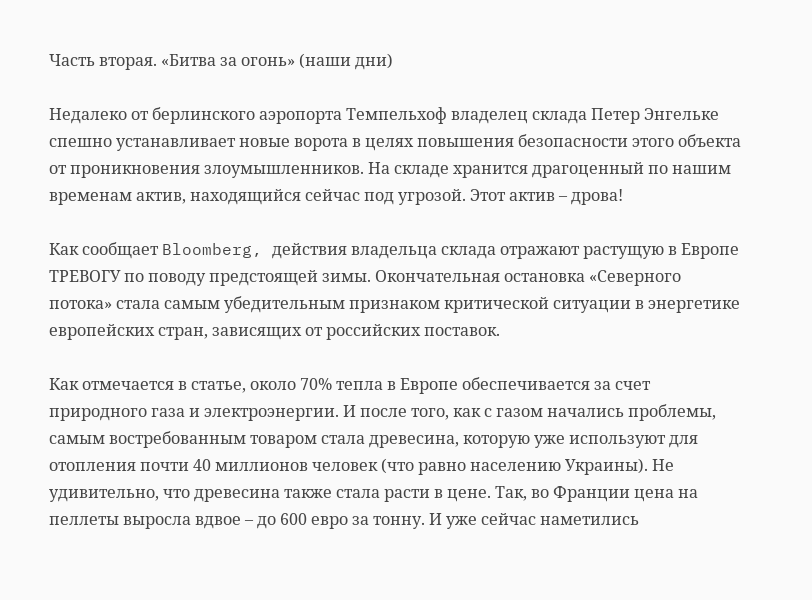Часть вторая. «Битва за огонь» (наши дни)

Недалеко от берлинского аэропорта Темпельхоф владелец склада Петер Энгельке спешно устанавливает новые ворота в целях повышения безопасности этого объекта от проникновения злоумышленников. На складе хранится драгоценный по нашим временам актив, находящийся сейчас под угрозой. Этот актив – дрова!

Как сообщает Bloomberg, действия владельца склада отражают растущую в Европе ТРЕВОГУ по поводу предстоящей зимы. Окончательная остановка «Северного потока» стала самым убедительным признаком критической ситуации в энергетике европейских стран, зависящих от российских поставок.

Как отмечается в статье, около 70% тепла в Европе обеспечивается за счет природного газа и электроэнергии. И после того, как с газом начались проблемы, самым востребованным товаром стала древесина, которую уже используют для отопления почти 40 миллионов человек (что равно населению Украины). Не удивительно, что древесина также стала расти в цене. Так, во Франции цена на пеллеты выросла вдвое – до 600 евро за тонну. И уже сейчас наметились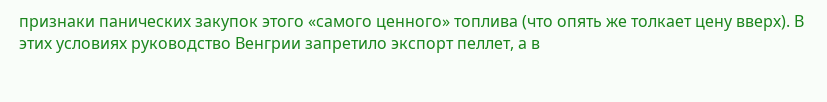признаки панических закупок этого «самого ценного» топлива (что опять же толкает цену вверх). В этих условиях руководство Венгрии запретило экспорт пеллет, а в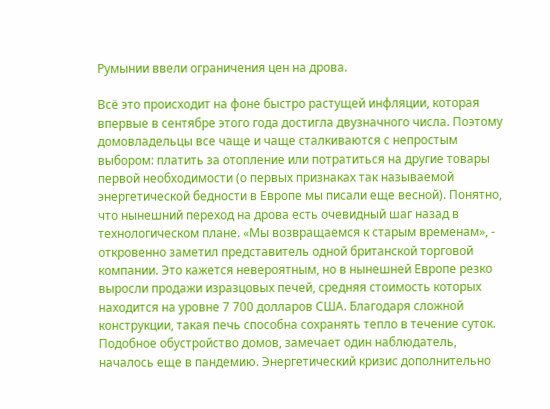Румынии ввели ограничения цен на дрова.

Всё это происходит на фоне быстро растущей инфляции, которая впервые в сентябре этого года достигла двузначного числа. Поэтому домовладельцы все чаще и чаще сталкиваются с непростым выбором: платить за отопление или потратиться на другие товары первой необходимости (о первых признаках так называемой энергетической бедности в Европе мы писали еще весной). Понятно, что нынешний переход на дрова есть очевидный шаг назад в технологическом плане. «Мы возвращаемся к старым временам», - откровенно заметил представитель одной британской торговой компании. Это кажется невероятным, но в нынешней Европе резко выросли продажи изразцовых печей, средняя стоимость которых находится на уровне 7 700 долларов США. Благодаря сложной конструкции, такая печь способна сохранять тепло в течение суток. Подобное обустройство домов, замечает один наблюдатель, началось еще в пандемию. Энергетический кризис дополнительно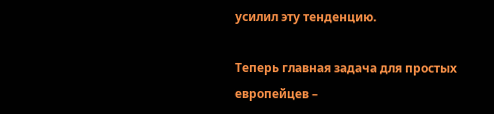усилил эту тенденцию.

Теперь главная задача для простых европейцев –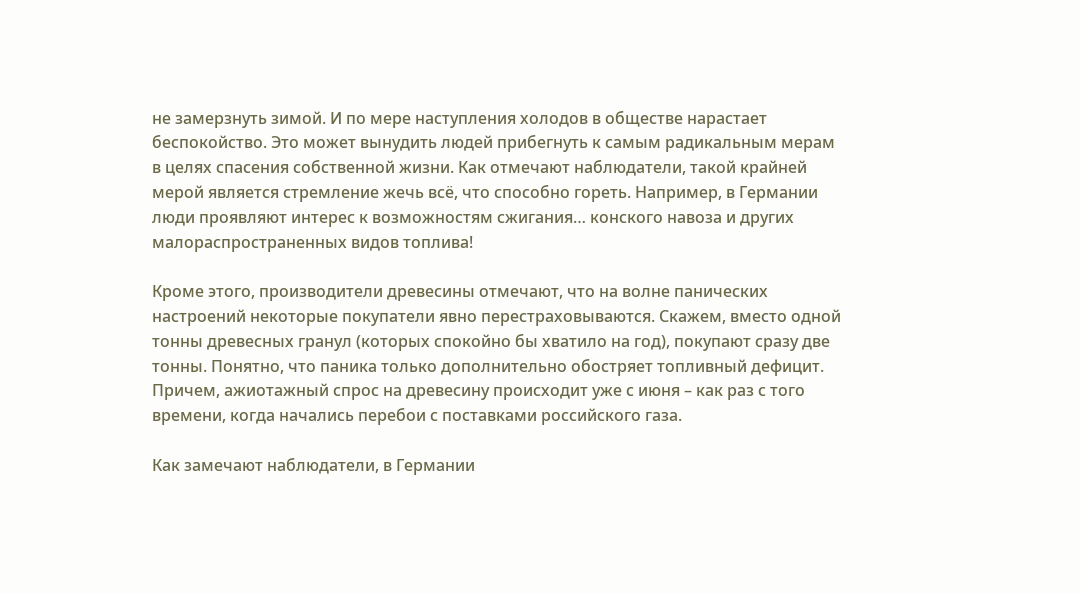не замерзнуть зимой. И по мере наступления холодов в обществе нарастает беспокойство. Это может вынудить людей прибегнуть к самым радикальным мерам в целях спасения собственной жизни. Как отмечают наблюдатели, такой крайней мерой является стремление жечь всё, что способно гореть. Например, в Германии люди проявляют интерес к возможностям сжигания… конского навоза и других малораспространенных видов топлива!

Кроме этого, производители древесины отмечают, что на волне панических настроений некоторые покупатели явно перестраховываются. Скажем, вместо одной тонны древесных гранул (которых спокойно бы хватило на год), покупают сразу две тонны. Понятно, что паника только дополнительно обостряет топливный дефицит. Причем, ажиотажный спрос на древесину происходит уже с июня – как раз с того времени, когда начались перебои с поставками российского газа.

Как замечают наблюдатели, в Германии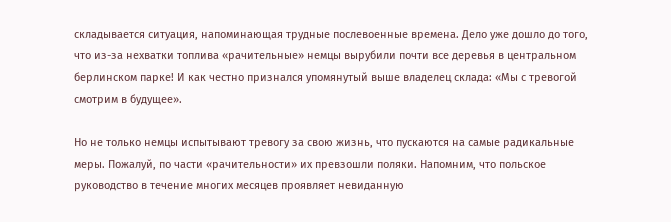складывается ситуация, напоминающая трудные послевоенные времена. Дело уже дошло до того, что из-за нехватки топлива «рачительные» немцы вырубили почти все деревья в центральном берлинском парке! И как честно признался упомянутый выше владелец склада: «Мы с тревогой смотрим в будущее».

Но не только немцы испытывают тревогу за свою жизнь, что пускаются на самые радикальные меры. Пожалуй, по части «рачительности» их превзошли поляки. Напомним, что польское руководство в течение многих месяцев проявляет невиданную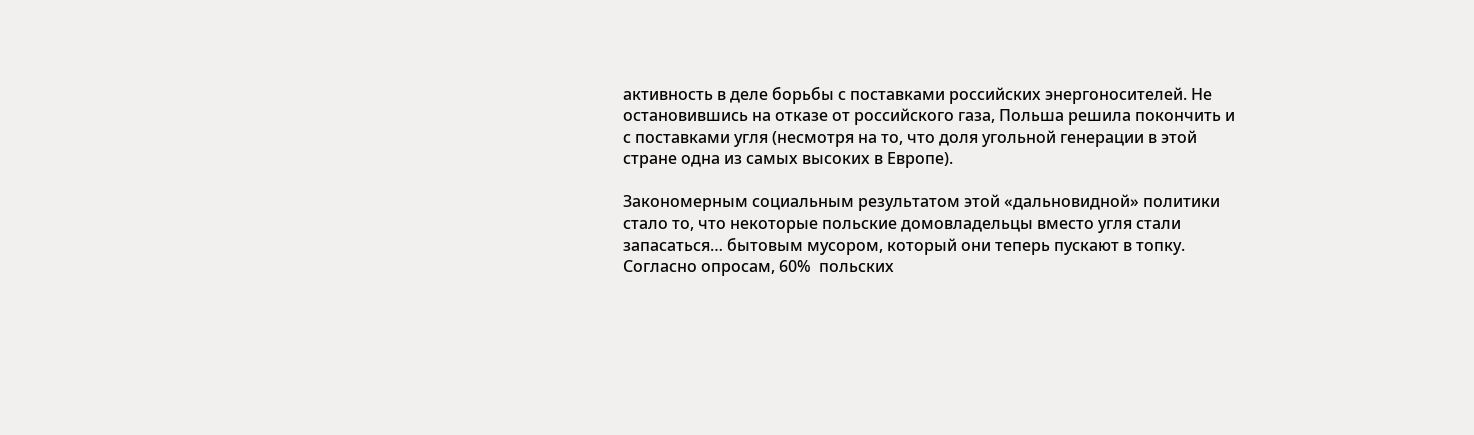активность в деле борьбы с поставками российских энергоносителей. Не остановившись на отказе от российского газа, Польша решила покончить и с поставками угля (несмотря на то, что доля угольной генерации в этой стране одна из самых высоких в Европе).

Закономерным социальным результатом этой «дальновидной» политики стало то, что некоторые польские домовладельцы вместо угля стали запасаться… бытовым мусором, который они теперь пускают в топку. Согласно опросам, 60%  польских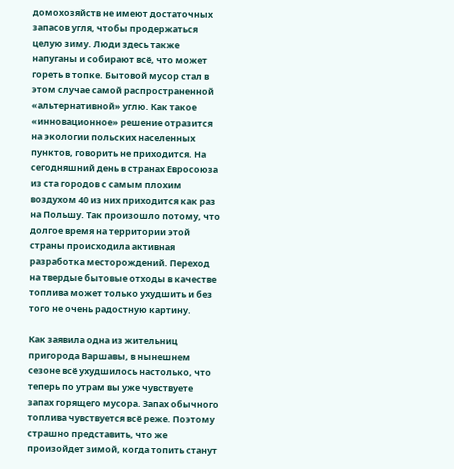домохозяйств не имеют достаточных запасов угля, чтобы продержаться целую зиму. Люди здесь также напуганы и собирают всё, что может гореть в топке. Бытовой мусор стал в этом случае самой распространенной «альтернативной» углю. Как такое «инновационное» решение отразится на экологии польских населенных пунктов, говорить не приходится. На сегодняшний день в странах Евросоюза из ста городов с самым плохим воздухом 40 из них приходится как раз на Польшу. Так произошло потому, что долгое время на территории этой страны происходила активная разработка месторождений. Переход на твердые бытовые отходы в качестве топлива может только ухудшить и без того не очень радостную картину.

Как заявила одна из жительниц пригорода Варшавы, в нынешнем сезоне всё ухудшилось настолько, что теперь по утрам вы уже чувствуете запах горящего мусора. Запах обычного топлива чувствуется всё реже. Поэтому страшно представить, что же произойдет зимой, когда топить станут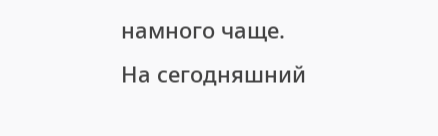намного чаще. На сегодняшний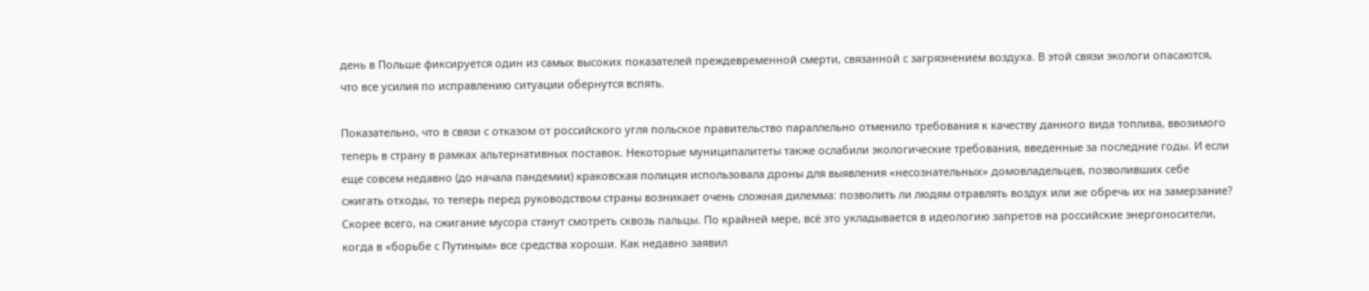день в Польше фиксируется один из самых высоких показателей преждевременной смерти, связанной с загрязнением воздуха. В этой связи экологи опасаются, что все усилия по исправлению ситуации обернутся вспять.

Показательно, что в связи с отказом от российского угля польское правительство параллельно отменило требования к качеству данного вида топлива, ввозимого теперь в страну в рамках альтернативных поставок. Некоторые муниципалитеты также ослабили экологические требования, введенные за последние годы. И если еще совсем недавно (до начала пандемии) краковская полиция использовала дроны для выявления «несознательных» домовладельцев, позволивших себе сжигать отходы, то теперь перед руководством страны возникает очень сложная дилемма: позволить ли людям отравлять воздух или же обречь их на замерзание? Скорее всего, на сжигание мусора станут смотреть сквозь пальцы. По крайней мере, всё это укладывается в идеологию запретов на российские энергоносители, когда в «борьбе с Путиным» все средства хороши. Как недавно заявил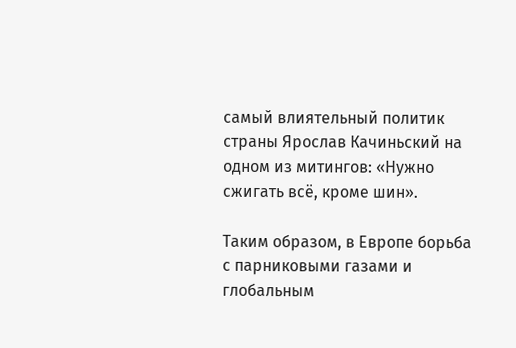самый влиятельный политик страны Ярослав Качиньский на одном из митингов: «Нужно сжигать всё, кроме шин».

Таким образом, в Европе борьба с парниковыми газами и глобальным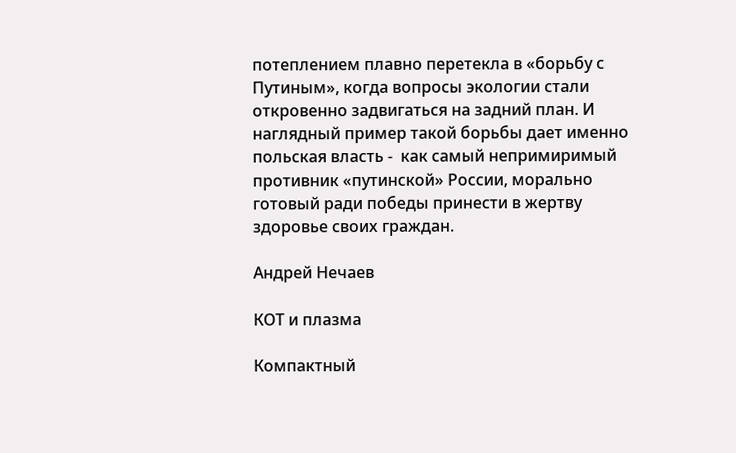потеплением плавно перетекла в «борьбу с Путиным», когда вопросы экологии стали откровенно задвигаться на задний план. И наглядный пример такой борьбы дает именно польская власть -  как самый непримиримый противник «путинской» России, морально готовый ради победы принести в жертву здоровье своих граждан.

Андрей Нечаев

КОТ и плазма

Компактный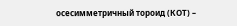осесимметричный тороид (КОТ) –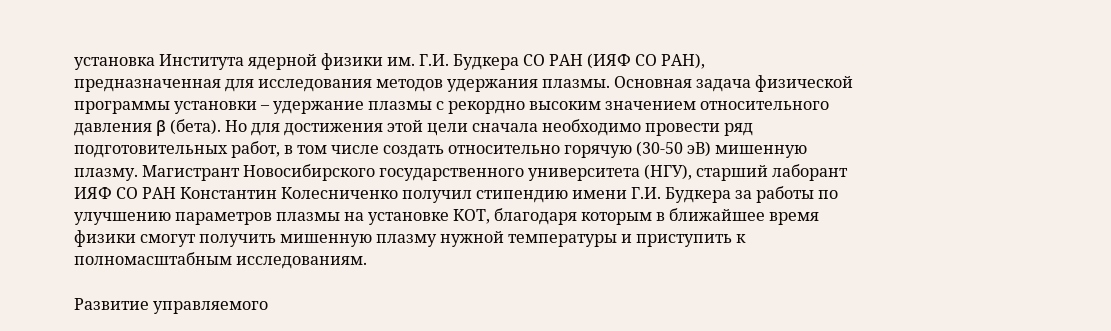установка Института ядерной физики им. Г.И. Будкера СО РАН (ИЯФ СО РАН), предназначенная для исследования методов удержания плазмы. Основная задача физической программы установки – удержание плазмы с рекордно высоким значением относительного давления β (бета). Но для достижения этой цели сначала необходимо провести ряд подготовительных работ, в том числе создать относительно горячую (30-50 эВ) мишенную плазму. Магистрант Новосибирского государственного университета (НГУ), старший лаборант ИЯФ СО РАН Константин Колесниченко получил стипендию имени Г.И. Будкера за работы по улучшению параметров плазмы на установке КОТ, благодаря которым в ближайшее время физики смогут получить мишенную плазму нужной температуры и приступить к полномасштабным исследованиям.

Развитие управляемого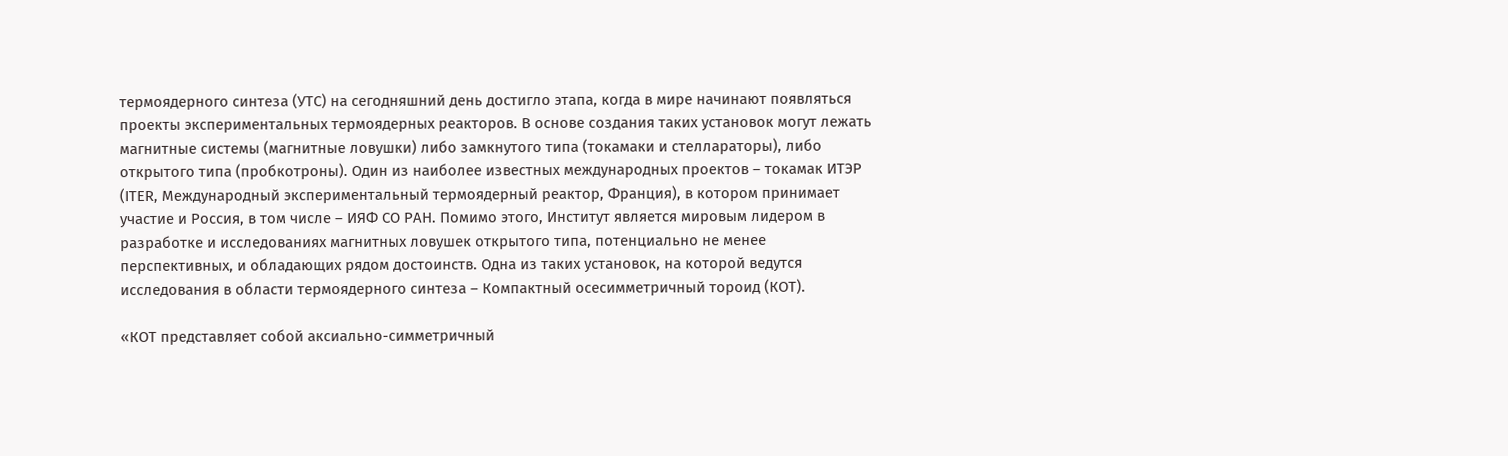термоядерного синтеза (УТС) на сегодняшний день достигло этапа, когда в мире начинают появляться проекты экспериментальных термоядерных реакторов. В основе создания таких установок могут лежать магнитные системы (магнитные ловушки) либо замкнутого типа (токамаки и стеллараторы), либо открытого типа (пробкотроны). Один из наиболее известных международных проектов – токамак ИТЭР (ITER, Международный экспериментальный термоядерный реактор, Франция), в котором принимает участие и Россия, в том числе – ИЯФ СО РАН. Помимо этого, Институт является мировым лидером в разработке и исследованиях магнитных ловушек открытого типа, потенциально не менее перспективных, и обладающих рядом достоинств. Одна из таких установок, на которой ведутся исследования в области термоядерного синтеза – Компактный осесимметричный тороид (КОТ).

«КОТ представляет собой аксиально-симметричный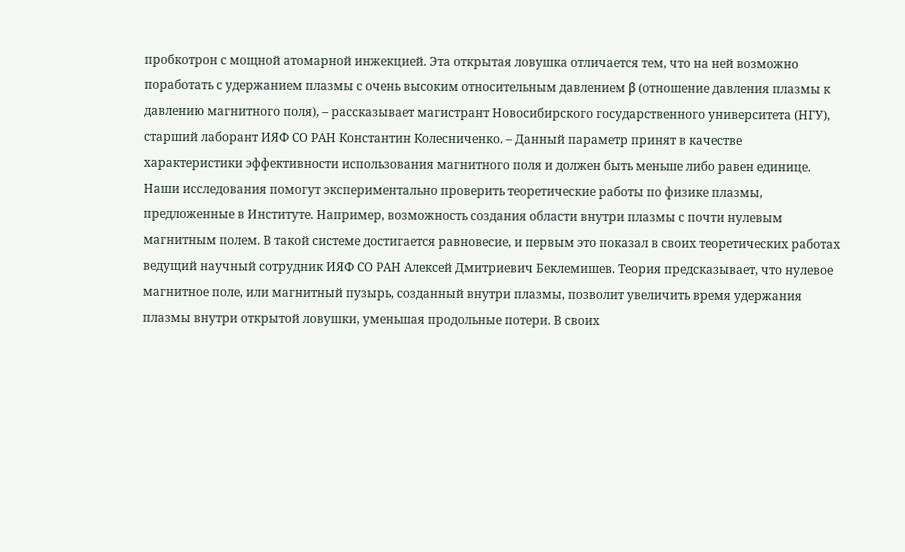пробкотрон с мощной атомарной инжекцией. Эта открытая ловушка отличается тем, что на ней возможно поработать с удержанием плазмы с очень высоким относительным давлением β (отношение давления плазмы к давлению магнитного поля), – рассказывает магистрант Новосибирского государственного университета (НГУ), старший лаборант ИЯФ СО РАН Константин Колесниченко. – Данный параметр принят в качестве характеристики эффективности использования магнитного поля и должен быть меньше либо равен единице. Наши исследования помогут экспериментально проверить теоретические работы по физике плазмы, предложенные в Институте. Например, возможность создания области внутри плазмы с почти нулевым магнитным полем. В такой системе достигается равновесие, и первым это показал в своих теоретических работах ведущий научный сотрудник ИЯФ СО РАН Алексей Дмитриевич Беклемишев. Теория предсказывает, что нулевое магнитное поле, или магнитный пузырь, созданный внутри плазмы, позволит увеличить время удержания плазмы внутри открытой ловушки, уменьшая продольные потери. В своих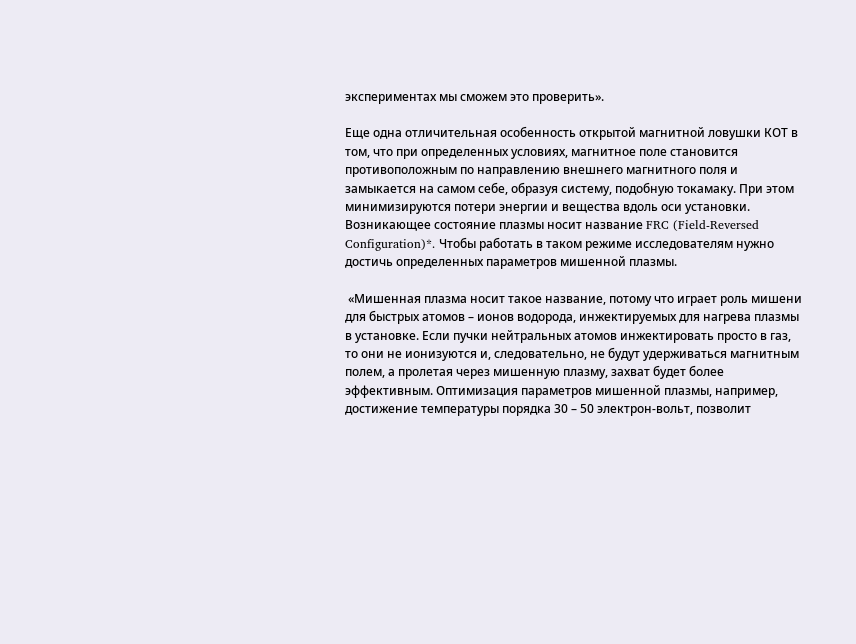экспериментах мы сможем это проверить».

Еще одна отличительная особенность открытой магнитной ловушки КОТ в том, что при определенных условиях, магнитное поле становится противоположным по направлению внешнего магнитного поля и замыкается на самом себе, образуя систему, подобную токамаку. При этом минимизируются потери энергии и вещества вдоль оси установки. Возникающее состояние плазмы носит название FRC (Field-Reversed Configuration)*. Чтобы работать в таком режиме исследователям нужно достичь определенных параметров мишенной плазмы.

 «Мишенная плазма носит такое название, потому что играет роль мишени для быстрых атомов – ионов водорода, инжектируемых для нагрева плазмы в установке. Если пучки нейтральных атомов инжектировать просто в газ, то они не ионизуются и, следовательно, не будут удерживаться магнитным полем, а пролетая через мишенную плазму, захват будет более эффективным. Оптимизация параметров мишенной плазмы, например, достижение температуры порядка 30 – 50 электрон-вольт, позволит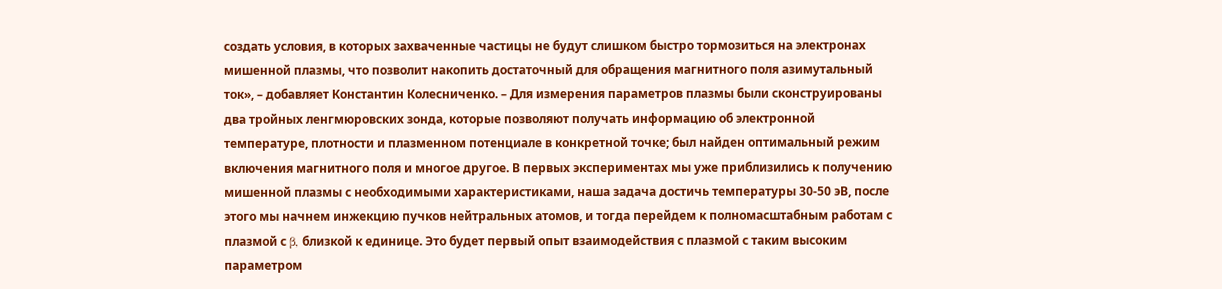создать условия, в которых захваченные частицы не будут слишком быстро тормозиться на электронах мишенной плазмы, что позволит накопить достаточный для обращения магнитного поля азимутальный ток», – добавляет Константин Колесниченко. – Для измерения параметров плазмы были сконструированы два тройных ленгмюровских зонда, которые позволяют получать информацию об электронной температуре, плотности и плазменном потенциале в конкретной точке; был найден оптимальный режим включения магнитного поля и многое другое. В первых экспериментах мы уже приблизились к получению мишенной плазмы с необходимыми характеристиками, наша задача достичь температуры 30-50 эВ, после этого мы начнем инжекцию пучков нейтральных атомов, и тогда перейдем к полномасштабным работам с плазмой с β, близкой к единице. Это будет первый опыт взаимодействия с плазмой с таким высоким параметром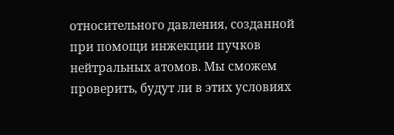относительного давления, созданной при помощи инжекции пучков нейтральных атомов. Мы сможем проверить, будут ли в этих условиях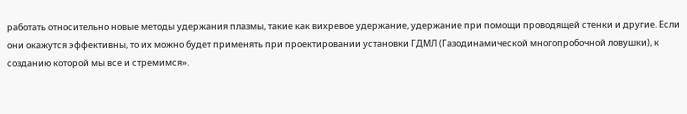работать относительно новые методы удержания плазмы, такие как вихревое удержание, удержание при помощи проводящей стенки и другие. Если они окажутся эффективны, то их можно будет применять при проектировании установки ГДМЛ (Газодинамической многопробочной ловушки), к созданию которой мы все и стремимся».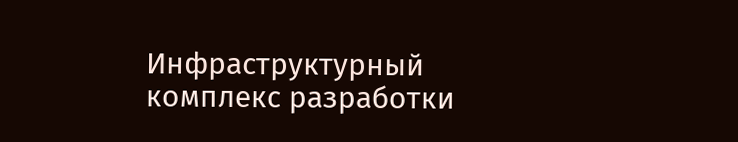Инфраструктурный комплекс разработки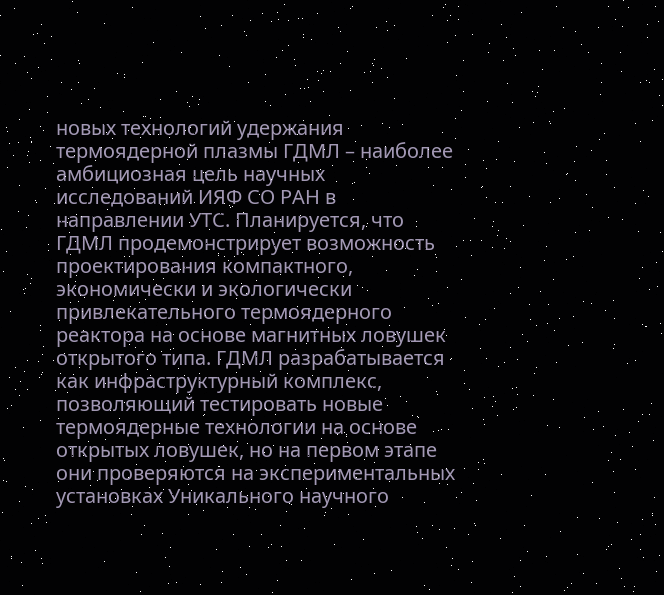новых технологий удержания термоядерной плазмы ГДМЛ – наиболее амбициозная цель научных исследований ИЯФ СО РАН в направлении УТС. Планируется, что ГДМЛ продемонстрирует возможность проектирования компактного, экономически и экологически привлекательного термоядерного реактора на основе магнитных ловушек открытого типа. ГДМЛ разрабатывается как инфраструктурный комплекс, позволяющий тестировать новые термоядерные технологии на основе открытых ловушек, но на первом этапе они проверяются на экспериментальных установках Уникального научного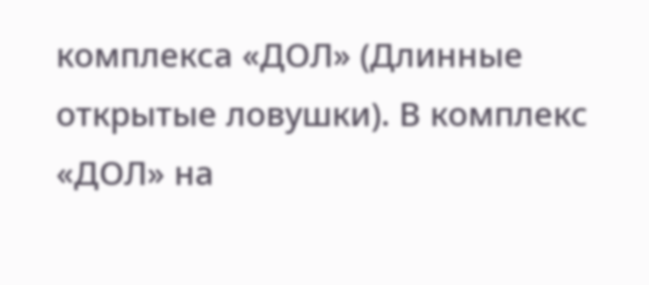комплекса «ДОЛ» (Длинные открытые ловушки). В комплекс «ДОЛ» на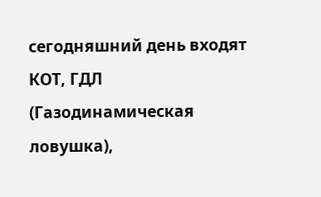сегодняшний день входят КОТ, ГДЛ (Газодинамическая ловушка),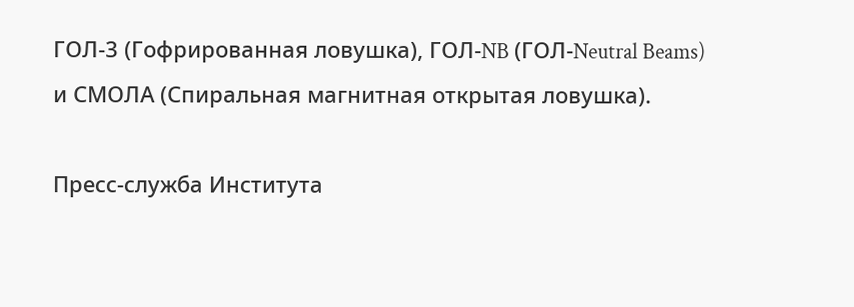ГОЛ-3 (Гофрированная ловушка), ГОЛ-NB (ГОЛ-Neutral Beams) и СМОЛА (Спиральная магнитная открытая ловушка).

Пресс-служба Института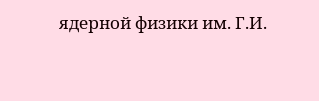ядерной физики им. Г.И.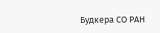Будкера СО РАН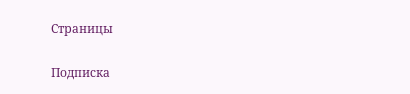Страницы

Подписка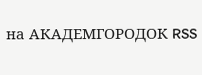на АКАДЕМГОРОДОК RSS